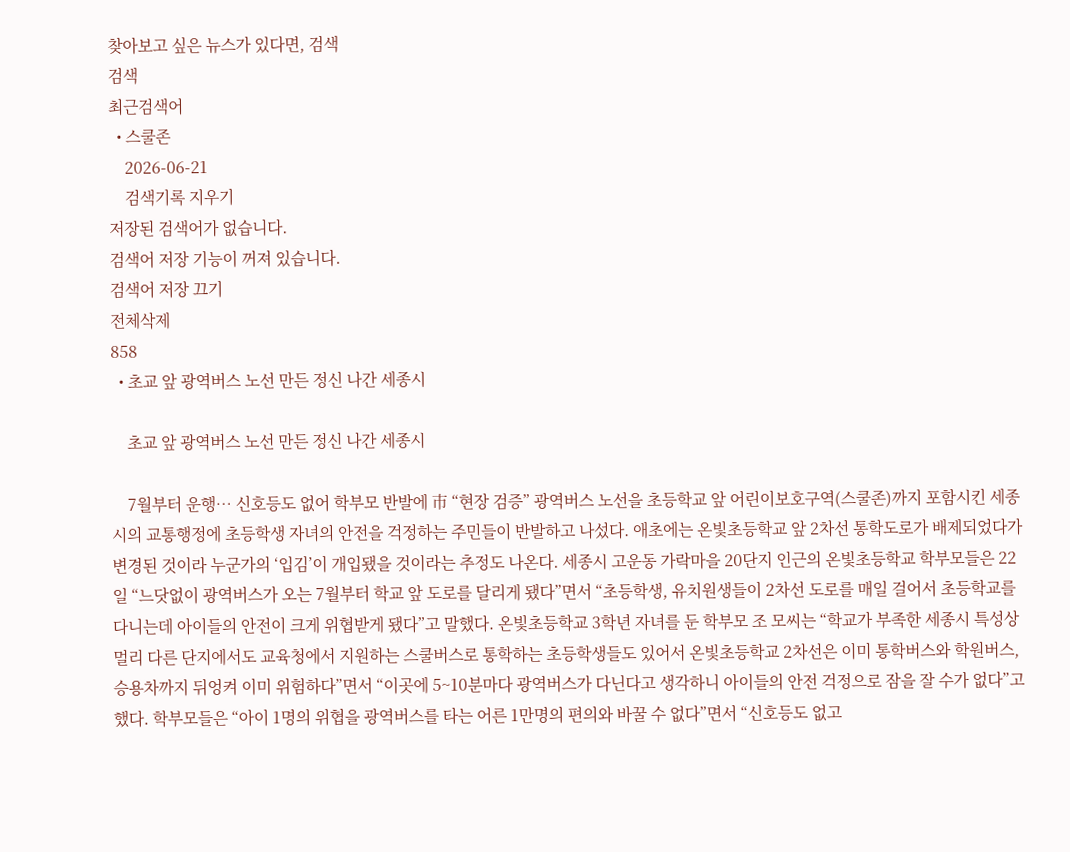찾아보고 싶은 뉴스가 있다면, 검색
검색
최근검색어
  • 스쿨존
    2026-06-21
    검색기록 지우기
저장된 검색어가 없습니다.
검색어 저장 기능이 꺼져 있습니다.
검색어 저장 끄기
전체삭제
858
  • 초교 앞 광역버스 노선 만든 정신 나간 세종시

    초교 앞 광역버스 노선 만든 정신 나간 세종시

    7월부터 운행… 신호등도 없어 학부모 반발에 市 “현장 검증” 광역버스 노선을 초등학교 앞 어린이보호구역(스쿨존)까지 포함시킨 세종시의 교통행정에 초등학생 자녀의 안전을 걱정하는 주민들이 반발하고 나섰다. 애초에는 온빛초등학교 앞 2차선 통학도로가 배제되었다가 변경된 것이라 누군가의 ‘입김’이 개입됐을 것이라는 추정도 나온다. 세종시 고운동 가락마을 20단지 인근의 온빛초등학교 학부모들은 22일 “느닷없이 광역버스가 오는 7월부터 학교 앞 도로를 달리게 됐다”면서 “초등학생, 유치원생들이 2차선 도로를 매일 걸어서 초등학교를 다니는데 아이들의 안전이 크게 위협받게 됐다”고 말했다. 온빛초등학교 3학년 자녀를 둔 학부모 조 모씨는 “학교가 부족한 세종시 특성상 멀리 다른 단지에서도 교육청에서 지원하는 스쿨버스로 통학하는 초등학생들도 있어서 온빛초등학교 2차선은 이미 통학버스와 학원버스, 승용차까지 뒤엉켜 이미 위험하다”면서 “이곳에 5~10분마다 광역버스가 다닌다고 생각하니 아이들의 안전 걱정으로 잠을 잘 수가 없다”고 했다. 학부모들은 “아이 1명의 위협을 광역버스를 타는 어른 1만명의 편의와 바꿀 수 없다”면서 “신호등도 없고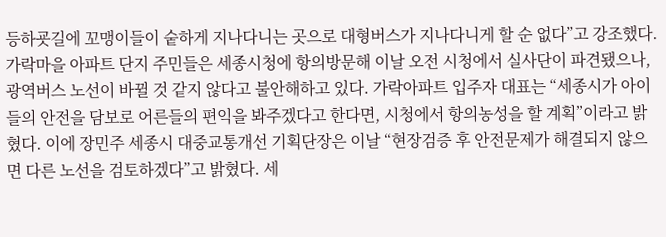등하굣길에 꼬맹이들이 숱하게 지나다니는 곳으로 대형버스가 지나다니게 할 순 없다”고 강조했다. 가락마을 아파트 단지 주민들은 세종시청에 항의방문해 이날 오전 시청에서 실사단이 파견됐으나, 광역버스 노선이 바뀔 것 같지 않다고 불안해하고 있다. 가락아파트 입주자 대표는 “세종시가 아이들의 안전을 담보로 어른들의 편익을 봐주겠다고 한다면, 시청에서 항의농성을 할 계획”이라고 밝혔다. 이에 장민주 세종시 대중교통개선 기획단장은 이날 “현장검증 후 안전문제가 해결되지 않으면 다른 노선을 검토하겠다”고 밝혔다. 세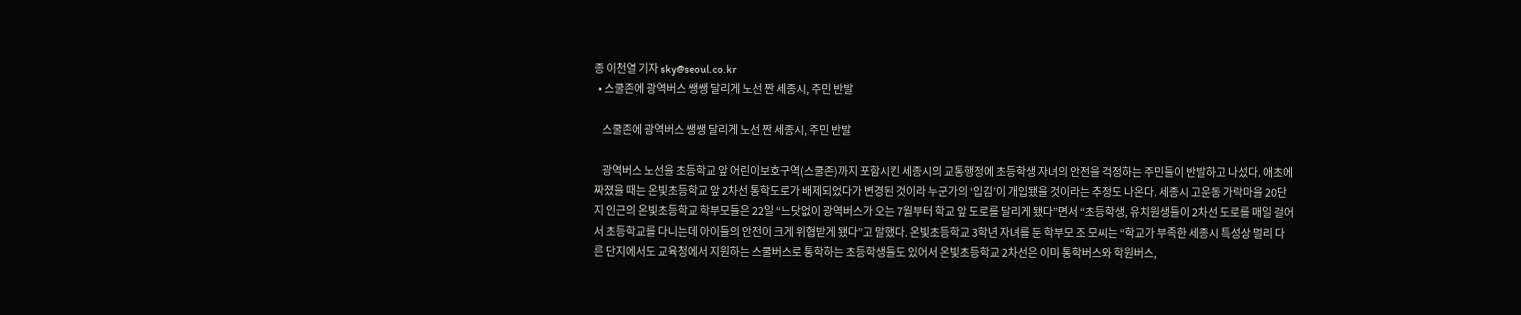종 이천열 기자 sky@seoul.co.kr
  • 스쿨존에 광역버스 쌩쌩 달리게 노선 짠 세종시, 주민 반발

    스쿨존에 광역버스 쌩쌩 달리게 노선 짠 세종시, 주민 반발

    광역버스 노선을 초등학교 앞 어린이보호구역(스쿨존)까지 포함시킨 세종시의 교통행정에 초등학생 자녀의 안전을 걱정하는 주민들이 반발하고 나섰다. 애초에 짜졌을 때는 온빛초등학교 앞 2차선 통학도로가 배제되었다가 변경된 것이라 누군가의 ‘입김’이 개입됐을 것이라는 추정도 나온다. 세종시 고운동 가락마을 20단지 인근의 온빛초등학교 학부모들은 22일 “느닷없이 광역버스가 오는 7월부터 학교 앞 도로를 달리게 됐다”면서 “초등학생, 유치원생들이 2차선 도로를 매일 걸어서 초등학교를 다니는데 아이들의 안전이 크게 위협받게 됐다”고 말했다. 온빛초등학교 3학년 자녀를 둔 학부모 조 모씨는 “학교가 부족한 세종시 특성상 멀리 다른 단지에서도 교육청에서 지원하는 스쿨버스로 통학하는 초등학생들도 있어서 온빛초등학교 2차선은 이미 통학버스와 학원버스,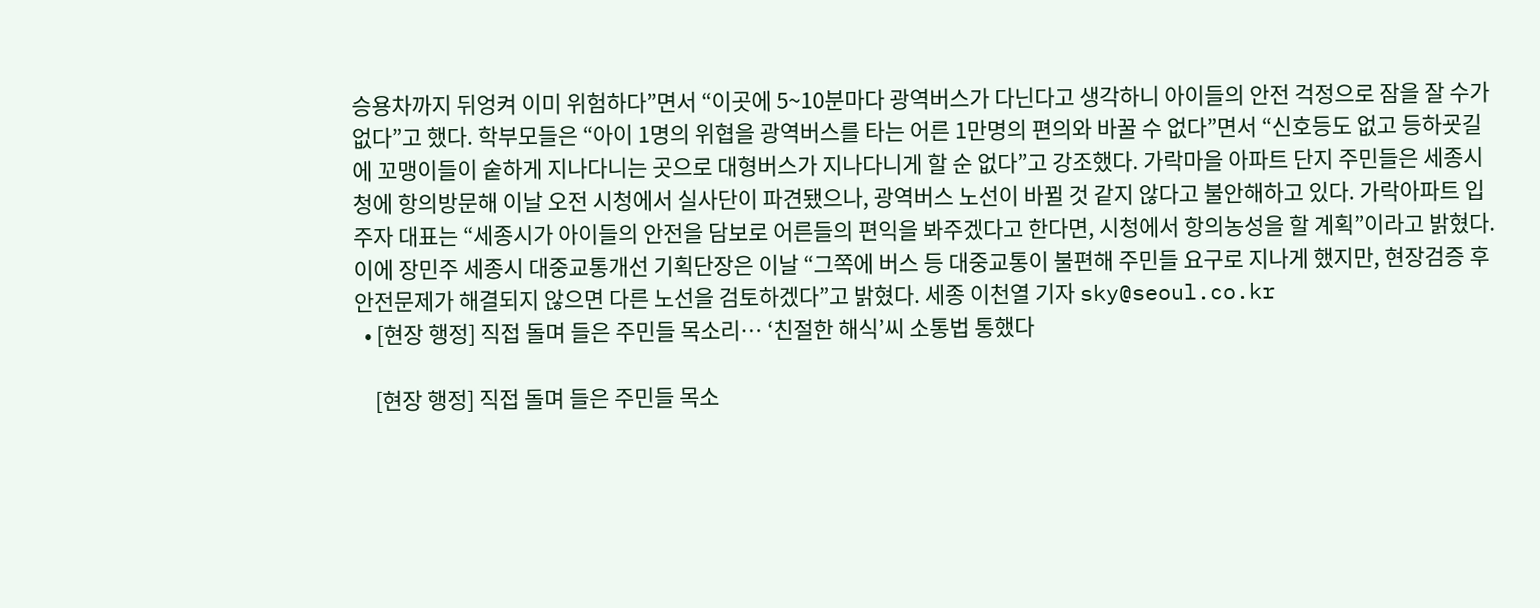승용차까지 뒤엉켜 이미 위험하다”면서 “이곳에 5~10분마다 광역버스가 다닌다고 생각하니 아이들의 안전 걱정으로 잠을 잘 수가 없다”고 했다. 학부모들은 “아이 1명의 위협을 광역버스를 타는 어른 1만명의 편의와 바꿀 수 없다”면서 “신호등도 없고 등하굣길에 꼬맹이들이 숱하게 지나다니는 곳으로 대형버스가 지나다니게 할 순 없다”고 강조했다. 가락마을 아파트 단지 주민들은 세종시청에 항의방문해 이날 오전 시청에서 실사단이 파견됐으나, 광역버스 노선이 바뀔 것 같지 않다고 불안해하고 있다. 가락아파트 입주자 대표는 “세종시가 아이들의 안전을 담보로 어른들의 편익을 봐주겠다고 한다면, 시청에서 항의농성을 할 계획”이라고 밝혔다. 이에 장민주 세종시 대중교통개선 기획단장은 이날 “그쪽에 버스 등 대중교통이 불편해 주민들 요구로 지나게 했지만, 현장검증 후 안전문제가 해결되지 않으면 다른 노선을 검토하겠다”고 밝혔다. 세종 이천열 기자 sky@seoul.co.kr
  • [현장 행정] 직접 돌며 들은 주민들 목소리… ‘친절한 해식’씨 소통법 통했다

    [현장 행정] 직접 돌며 들은 주민들 목소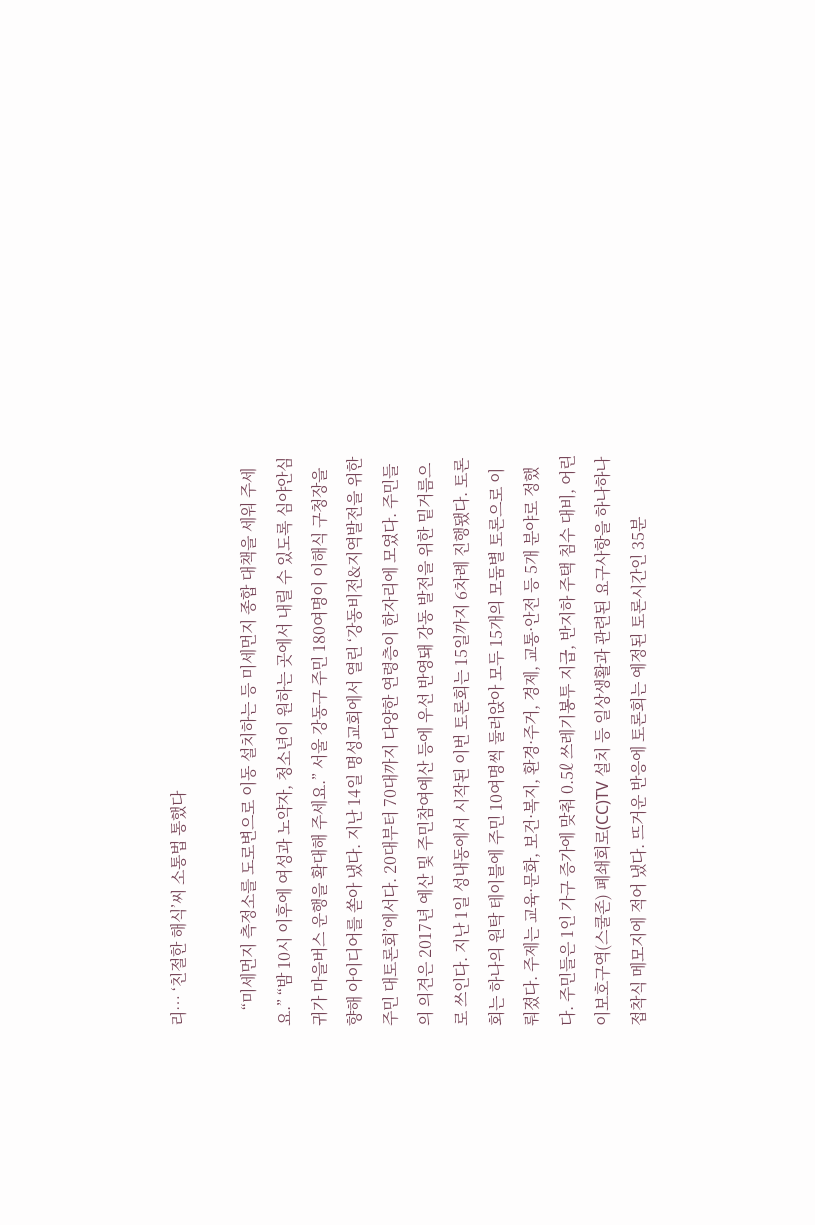리… ‘친절한 해식’씨 소통법 통했다

    “미세먼지 측정소를 도로변으로 이동 설치하는 등 미세먼지 종합 대책을 세워 주세요.” “밤 10시 이후에 여성과 노약자, 청소년이 원하는 곳에서 내릴 수 있도록 심야안심귀가 마을버스 운행을 확대해 주세요.” 서울 강동구 주민 180여명이 이해식 구청장을 향해 아이디어를 쏟아 냈다. 지난 14일 명성교회에서 열린 ‘강동비전&지역발전을 위한 주민 대토론회’에서다. 20대부터 70대까지 다양한 연령층이 한자리에 모였다. 주민들의 의견은 2017년 예산 및 주민참여예산 등에 우선 반영돼 강동 발전을 위한 밑거름으로 쓰인다. 지난 1일 성내동에서 시작된 이번 토론회는 15일까지 6차례 진행됐다. 토론회는 하나의 원탁 테이블에 주민 10여명씩 둘러앉아 모두 15개의 모둠별 토론으로 이뤄졌다. 주제는 교육·문화, 보건·복지, 환경·주거, 경제, 교통·안전 등 5개 분야로 정했다. 주민들은 1인 가구 증가에 맞춰 0.5ℓ 쓰레기봉투 지급, 반지하 주택 침수 대비, 어린이보호구역(스쿨존) 폐쇄회로(CC)TV 설치 등 일상생활과 관련된 요구사항을 하나하나 접착식 메모지에 적어 냈다. 뜨거운 반응에 토론회는 예정된 토론시간인 35분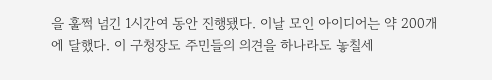을 훌쩍 넘긴 1시간여 동안 진행됐다. 이날 모인 아이디어는 약 200개에 달했다. 이 구청장도 주민들의 의견을 하나라도 놓칠세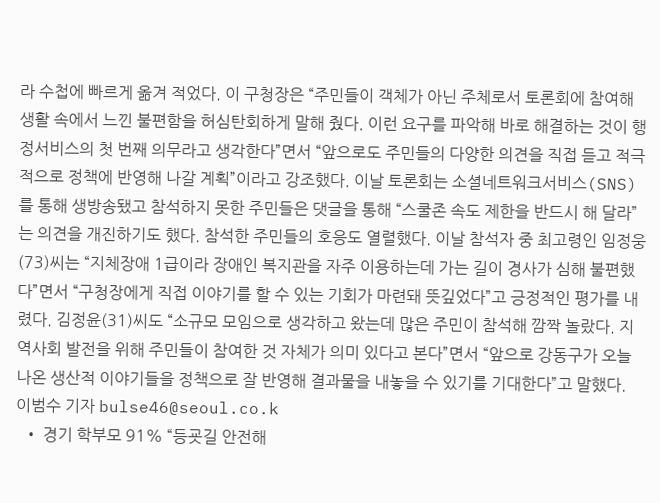라 수첩에 빠르게 옮겨 적었다. 이 구청장은 “주민들이 객체가 아닌 주체로서 토론회에 참여해 생활 속에서 느낀 불편함을 허심탄회하게 말해 줬다. 이런 요구를 파악해 바로 해결하는 것이 행정서비스의 첫 번째 의무라고 생각한다”면서 “앞으로도 주민들의 다양한 의견을 직접 듣고 적극적으로 정책에 반영해 나갈 계획”이라고 강조했다. 이날 토론회는 소셜네트워크서비스(SNS)를 통해 생방송됐고 참석하지 못한 주민들은 댓글을 통해 “스쿨존 속도 제한을 반드시 해 달라”는 의견을 개진하기도 했다. 참석한 주민들의 호응도 열렬했다. 이날 참석자 중 최고령인 임정웅(73)씨는 “지체장애 1급이라 장애인 복지관을 자주 이용하는데 가는 길이 경사가 심해 불편했다”면서 “구청장에게 직접 이야기를 할 수 있는 기회가 마련돼 뜻깊었다”고 긍정적인 평가를 내렸다. 김정윤(31)씨도 “소규모 모임으로 생각하고 왔는데 많은 주민이 참석해 깜짝 놀랐다. 지역사회 발전을 위해 주민들이 참여한 것 자체가 의미 있다고 본다”면서 “앞으로 강동구가 오늘 나온 생산적 이야기들을 정책으로 잘 반영해 결과물을 내놓을 수 있기를 기대한다”고 말했다. 이범수 기자 bulse46@seoul.co.k
  • 경기 학부모 91% “등굣길 안전해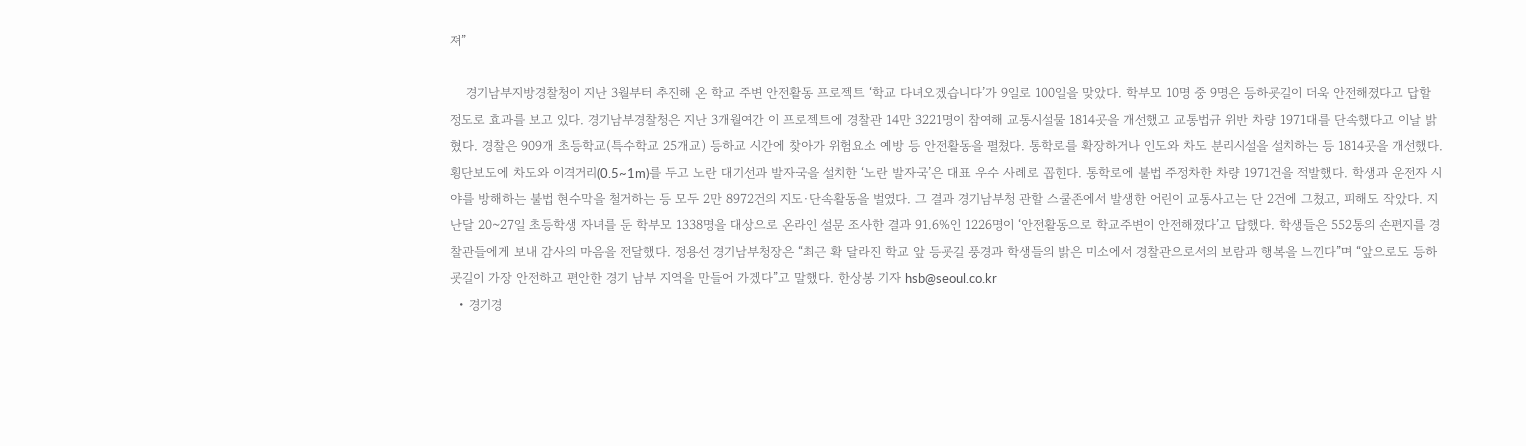져”

    경기남부지방경찰청이 지난 3월부터 추진해 온 학교 주변 안전활동 프로젝트 ‘학교 다녀오겠습니다’가 9일로 100일을 맞았다. 학부모 10명 중 9명은 등하굣길이 더욱 안전해졌다고 답할 정도로 효과를 보고 있다. 경기남부경찰청은 지난 3개월여간 이 프로젝트에 경찰관 14만 3221명이 참여해 교통시설물 1814곳을 개선했고 교통법규 위반 차량 1971대를 단속했다고 이날 밝혔다. 경찰은 909개 초등학교(특수학교 25개교) 등하교 시간에 찾아가 위험요소 예방 등 안전활동을 펼쳤다. 통학로를 확장하거나 인도와 차도 분리시설을 설치하는 등 1814곳을 개선했다. 횡단보도에 차도와 이격거리(0.5~1m)를 두고 노란 대기선과 발자국을 설치한 ‘노란 발자국’은 대표 우수 사례로 꼽힌다. 통학로에 불법 주정차한 차량 1971건을 적발했다. 학생과 운전자 시야를 방해하는 불법 현수막을 철거하는 등 모두 2만 8972건의 지도·단속활동을 벌였다. 그 결과 경기남부청 관할 스쿨존에서 발생한 어린이 교통사고는 단 2건에 그쳤고, 피해도 작았다. 지난달 20~27일 초등학생 자녀를 둔 학부모 1338명을 대상으로 온라인 설문 조사한 결과 91.6%인 1226명이 ‘안전활동으로 학교주변이 안전해졌다’고 답했다. 학생들은 552통의 손편지를 경찰관들에게 보내 감사의 마음을 전달했다. 정용선 경기남부청장은 “최근 확 달라진 학교 앞 등굣길 풍경과 학생들의 밝은 미소에서 경찰관으로서의 보람과 행복을 느낀다”며 “앞으로도 등하굣길이 가장 안전하고 편안한 경기 남부 지역을 만들어 가겠다”고 말했다. 한상봉 기자 hsb@seoul.co.kr
  • 경기경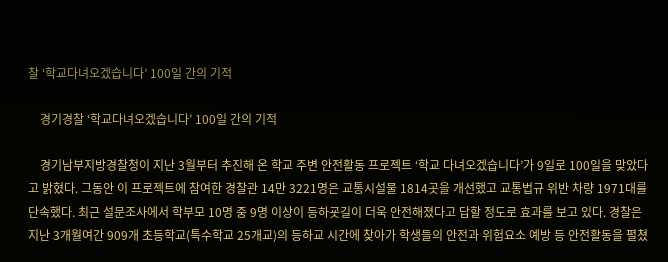찰 ‘학교다녀오겠습니다’ 100일 간의 기적

    경기경찰 ‘학교다녀오겠습니다’ 100일 간의 기적

    경기남부지방경찰청이 지난 3월부터 추진해 온 학교 주변 안전활동 프로젝트 ‘학교 다녀오겠습니다’가 9일로 100일을 맞았다고 밝혔다. 그동안 이 프로젝트에 참여한 경찰관 14만 3221명은 교통시설물 1814곳을 개선했고 교통법규 위반 차량 1971대를 단속했다. 최근 설문조사에서 학부모 10명 중 9명 이상이 등하굣길이 더욱 안전해졌다고 답할 정도로 효과를 보고 있다. 경찰은 지난 3개월여간 909개 초등학교(특수학교 25개교)의 등하교 시간에 찾아가 학생들의 안전과 위험요소 예방 등 안전활동을 펼쳤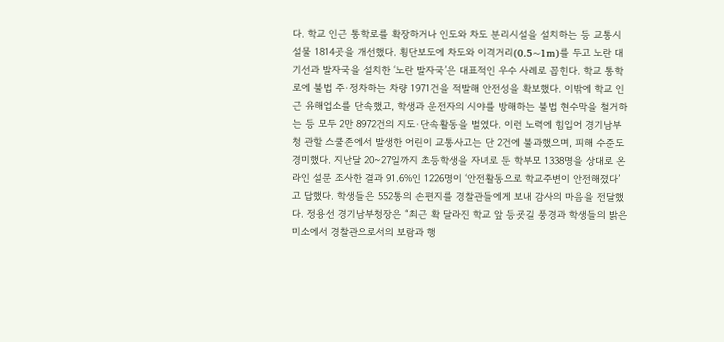다. 학교 인근 통학로를 확장하거나 인도와 차도 분리시설을 설치하는 등 교통시설물 1814곳을 개선했다. 횡단보도에 차도와 이격거리(0.5~1m)를 두고 노란 대기선과 발자국을 설치한 ‘노란 발자국’은 대표적인 우수 사례로 꼽힌다. 학교 통학로에 불법 주·정차하는 차량 1971건을 적발해 안전성을 확보했다. 이밖에 학교 인근 유해업소를 단속했고, 학생과 운전자의 시야를 방해하는 불법 현수막을 철거하는 등 모두 2만 8972건의 지도·단속활동을 벌였다. 이런 노력에 힘입어 경기남부청 관할 스쿨존에서 발생한 어린이 교통사고는 단 2건에 불과했으며, 피해 수준도 경미했다. 지난달 20~27일까지 초등학생을 자녀로 둔 학부모 1338명을 상대로 온라인 설문 조사한 결과 91.6%인 1226명이 ‘안전활동으로 학교주변이 안전해졌다’고 답했다. 학생들은 552통의 손편지를 경찰관들에게 보내 감사의 마음을 전달했다. 정용선 경기남부청장은 “최근 확 달라진 학교 앞 등굣길 풍경과 학생들의 밝은 미소에서 경찰관으로서의 보람과 행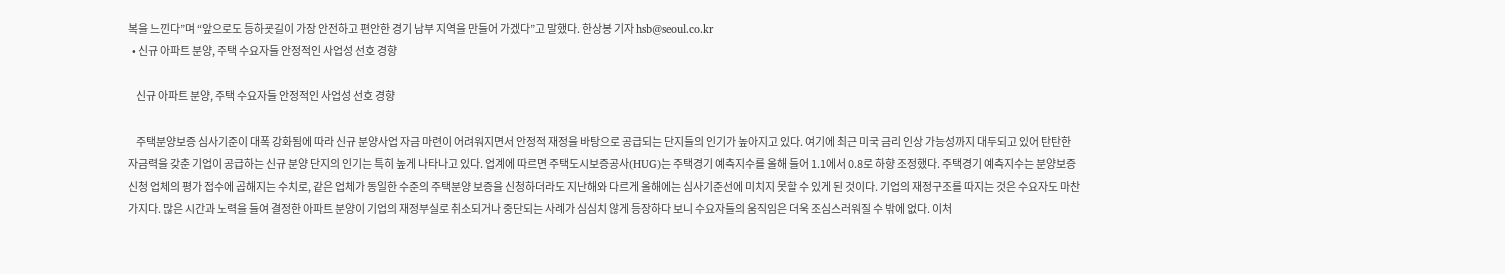복을 느낀다”며 “앞으로도 등하굣길이 가장 안전하고 편안한 경기 남부 지역을 만들어 가겠다”고 말했다. 한상봉 기자 hsb@seoul.co.kr
  • 신규 아파트 분양, 주택 수요자들 안정적인 사업성 선호 경향

    신규 아파트 분양, 주택 수요자들 안정적인 사업성 선호 경향

    주택분양보증 심사기준이 대폭 강화됨에 따라 신규 분양사업 자금 마련이 어려워지면서 안정적 재정을 바탕으로 공급되는 단지들의 인기가 높아지고 있다. 여기에 최근 미국 금리 인상 가능성까지 대두되고 있어 탄탄한 자금력을 갖춘 기업이 공급하는 신규 분양 단지의 인기는 특히 높게 나타나고 있다. 업계에 따르면 주택도시보증공사(HUG)는 주택경기 예측지수를 올해 들어 1.1에서 0.8로 하향 조정했다. 주택경기 예측지수는 분양보증 신청 업체의 평가 접수에 곱해지는 수치로, 같은 업체가 동일한 수준의 주택분양 보증을 신청하더라도 지난해와 다르게 올해에는 심사기준선에 미치지 못할 수 있게 된 것이다. 기업의 재정구조를 따지는 것은 수요자도 마찬가지다. 많은 시간과 노력을 들여 결정한 아파트 분양이 기업의 재정부실로 취소되거나 중단되는 사례가 심심치 않게 등장하다 보니 수요자들의 움직임은 더욱 조심스러워질 수 밖에 없다. 이처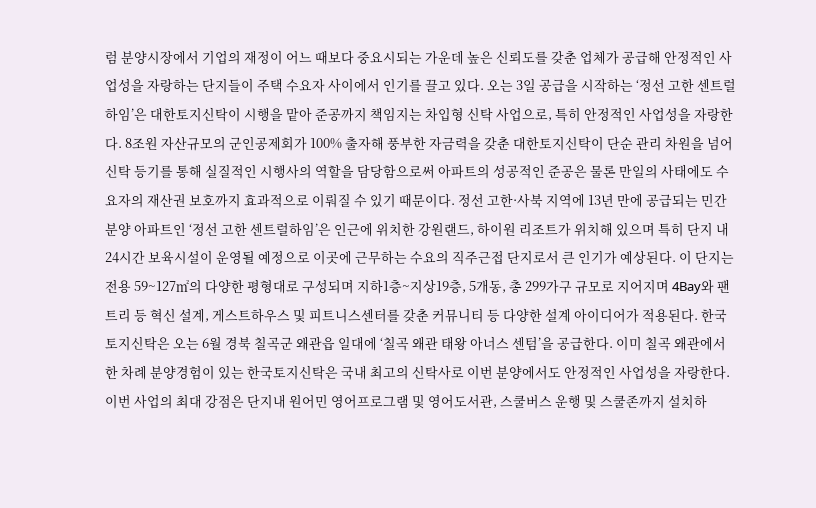럼 분양시장에서 기업의 재정이 어느 때보다 중요시되는 가운데 높은 신뢰도를 갖춘 업체가 공급해 안정적인 사업성을 자랑하는 단지들이 주택 수요자 사이에서 인기를 끌고 있다. 오는 3일 공급을 시작하는 ‘정선 고한 센트럴하임’은 대한토지신탁이 시행을 맡아 준공까지 책임지는 차입형 신탁 사업으로, 특히 안정적인 사업성을 자랑한다. 8조원 자산규모의 군인공제회가 100% 출자해 풍부한 자금력을 갖춘 대한토지신탁이 단순 관리 차원을 넘어 신탁 등기를 통해 실질적인 시행사의 역할을 담당함으로써 아파트의 성공적인 준공은 물론 만일의 사태에도 수요자의 재산권 보호까지 효과적으로 이뤄질 수 있기 때문이다. 정선 고한·사북 지역에 13년 만에 공급되는 민간 분양 아파트인 ‘정선 고한 센트럴하임’은 인근에 위치한 강원랜드, 하이원 리조트가 위치해 있으며 특히 단지 내 24시간 보육시설이 운영될 예정으로 이곳에 근무하는 수요의 직주근접 단지로서 큰 인기가 예상된다. 이 단지는 전용 59~127㎡의 다양한 평형대로 구성되며 지하1층~지상19층, 5개동, 총 299가구 규모로 지어지며 4Bay와 팬트리 등 혁신 설계, 게스트하우스 및 피트니스센터를 갖춘 커뮤니티 등 다양한 설계 아이디어가 적용된다. 한국토지신탁은 오는 6월 경북 칠곡군 왜관읍 일대에 ‘칠곡 왜관 태왕 아너스 센텀’을 공급한다. 이미 칠곡 왜관에서 한 차례 분양경험이 있는 한국토지신탁은 국내 최고의 신탁사로 이번 분양에서도 안정적인 사업성을 자랑한다. 이번 사업의 최대 강점은 단지내 원어민 영어프로그램 및 영어도서관, 스쿨버스 운행 및 스쿨존까지 설치하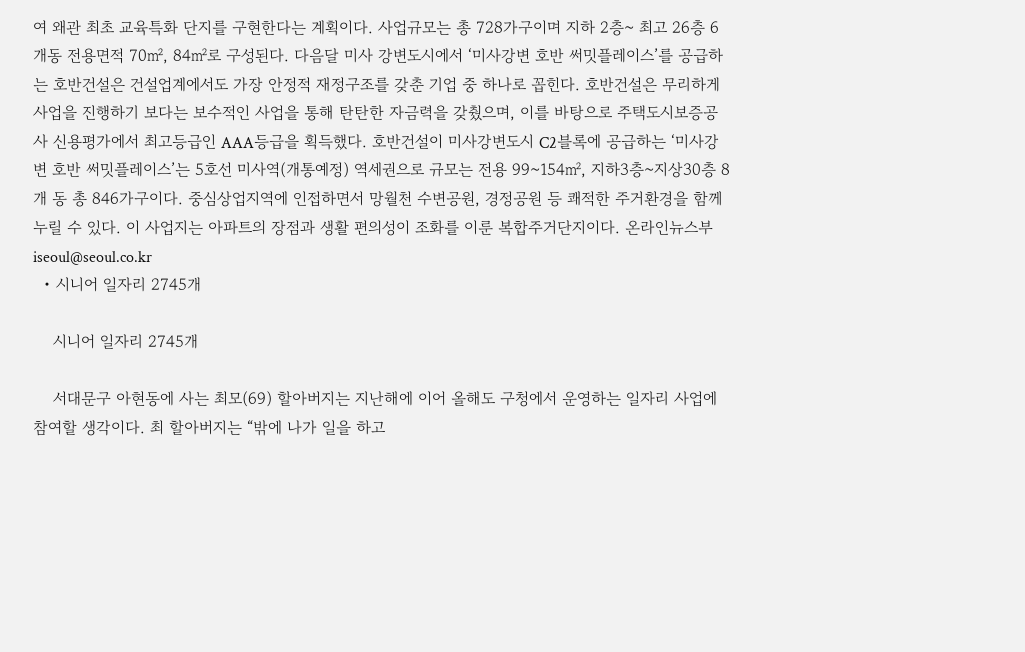여 왜관 최초 교육특화 단지를 구현한다는 계획이다. 사업규모는 총 728가구이며 지하 2층~ 최고 26층 6개동 전용면적 70㎡, 84㎡로 구성된다. 다음달 미사 강변도시에서 ‘미사강변 호반 써밋플레이스’를 공급하는 호반건설은 건설업계에서도 가장 안정적 재정구조를 갖춘 기업 중 하나로 꼽힌다. 호반건설은 무리하게 사업을 진행하기 보다는 보수적인 사업을 통해 탄탄한 자금력을 갖췄으며, 이를 바탕으로 주택도시보증공사 신용평가에서 최고등급인 AAA등급을 획득했다. 호반건설이 미사강변도시 C2블록에 공급하는 ‘미사강변 호반 써밋플레이스’는 5호선 미사역(개통예정) 역세권으로 규모는 전용 99~154㎡, 지하3층~지상30층 8개 동 총 846가구이다. 중심상업지역에 인접하면서 망월천 수변공원, 경정공원 등 쾌적한 주거환경을 함께 누릴 수 있다. 이 사업지는 아파트의 장점과 생활 편의성이 조화를 이룬 복합주거단지이다. 온라인뉴스부 iseoul@seoul.co.kr
  • 시니어 일자리 2745개

    시니어 일자리 2745개

    서대문구 아현동에 사는 최모(69) 할아버지는 지난해에 이어 올해도 구청에서 운영하는 일자리 사업에 참여할 생각이다. 최 할아버지는 “밖에 나가 일을 하고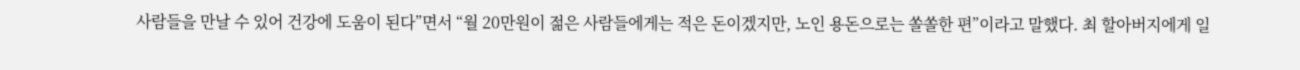사람들을 만날 수 있어 건강에 도움이 된다”면서 “월 20만원이 젊은 사람들에게는 적은 돈이겠지만, 노인 용돈으로는 쏠쏠한 편”이라고 말했다. 최 할아버지에게 일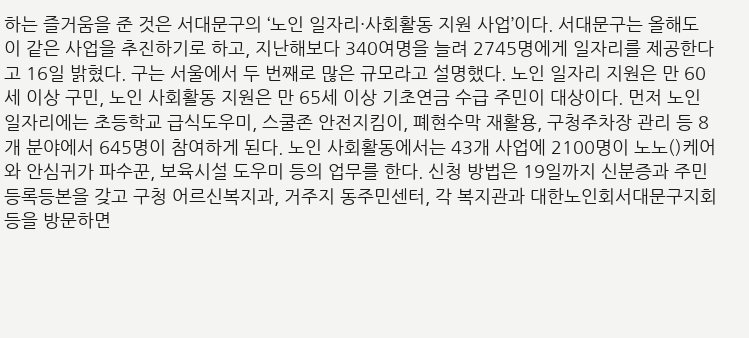하는 즐거움을 준 것은 서대문구의 ‘노인 일자리·사회활동 지원 사업’이다. 서대문구는 올해도 이 같은 사업을 추진하기로 하고, 지난해보다 340여명을 늘려 2745명에게 일자리를 제공한다고 16일 밝혔다. 구는 서울에서 두 번째로 많은 규모라고 설명했다. 노인 일자리 지원은 만 60세 이상 구민, 노인 사회활동 지원은 만 65세 이상 기초연금 수급 주민이 대상이다. 먼저 노인 일자리에는 초등학교 급식도우미, 스쿨존 안전지킴이, 폐현수막 재활용, 구청주차장 관리 등 8개 분야에서 645명이 참여하게 된다. 노인 사회활동에서는 43개 사업에 2100명이 노노()케어와 안심귀가 파수꾼, 보육시설 도우미 등의 업무를 한다. 신청 방법은 19일까지 신분증과 주민등록등본을 갖고 구청 어르신복지과, 거주지 동주민센터, 각 복지관과 대한노인회서대문구지회 등을 방문하면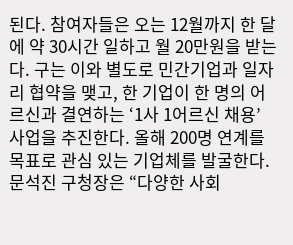된다. 참여자들은 오는 12월까지 한 달에 약 30시간 일하고 월 20만원을 받는다. 구는 이와 별도로 민간기업과 일자리 협약을 맺고, 한 기업이 한 명의 어르신과 결연하는 ‘1사 1어르신 채용’ 사업을 추진한다. 올해 200명 연계를 목표로 관심 있는 기업체를 발굴한다. 문석진 구청장은 “다양한 사회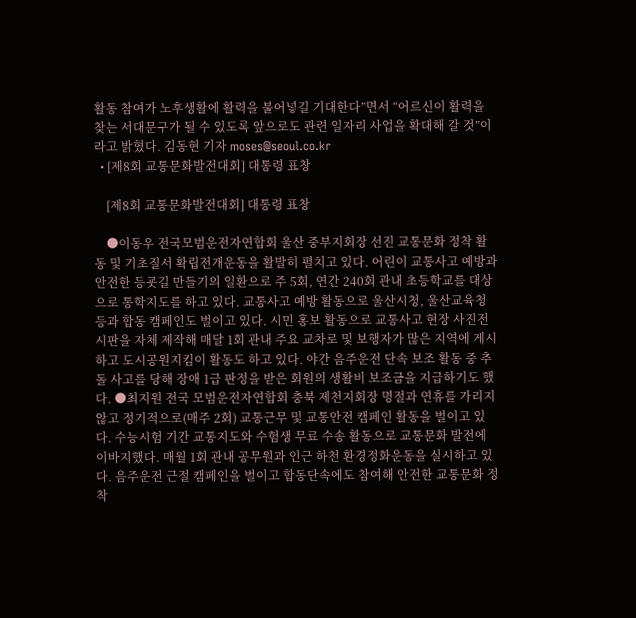활동 참여가 노후생활에 활력을 불어넣길 기대한다”면서 “어르신이 활력을 찾는 서대문구가 될 수 있도록 앞으로도 관련 일자리 사업을 확대해 갈 것”이라고 밝혔다. 김동현 기자 moses@seoul.co.kr
  • [제8회 교통문화발전대회] 대통령 표창

    [제8회 교통문화발전대회] 대통령 표창

    ●이동우 전국모범운전자연합회 울산 중부지회장 선진 교통문화 정착 활동 및 기초질서 확립전개운동을 활발히 펼치고 있다. 어린이 교통사고 예방과 안전한 등굣길 만들기의 일환으로 주 5회, 연간 240회 관내 초등학교를 대상으로 통학지도를 하고 있다. 교통사고 예방 활동으로 울산시청, 울산교육청 등과 합동 캠페인도 벌이고 있다. 시민 홍보 활동으로 교통사고 현장 사진전시판을 자체 제작해 매달 1회 관내 주요 교차로 및 보행자가 많은 지역에 게시하고 도시공원지킴이 활동도 하고 있다. 야간 음주운전 단속 보조 활동 중 추돌 사고를 당해 장애 1급 판정을 받은 회원의 생활비 보조금을 지급하기도 했다. ●최지원 전국 모범운전자연합회 충북 제천지회장 명절과 연휴를 가리지 않고 정기적으로(매주 2회) 교통근무 및 교통안전 캠페인 활동을 벌이고 있다. 수능시험 기간 교통지도와 수험생 무료 수송 활동으로 교통문화 발전에 이바지했다. 매월 1회 관내 공무원과 인근 하천 환경정화운동을 실시하고 있다. 음주운전 근절 캠페인을 벌이고 합동단속에도 참여해 안전한 교통문화 정착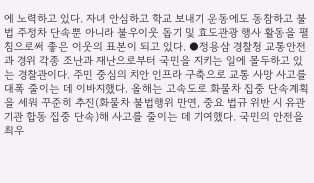에 노력하고 있다. 자녀 안심하고 학교 보내기 운동에도 동참하고 불법 주정차 단속뿐 아니라 불우이웃 돕기 및 효도관광 행사 활동을 펼침으로써 좋은 이웃의 표본이 되고 있다. ●정용삼 경찰청 교통안전과 경위 각종 조난과 재난으로부터 국민을 지키는 일에 몰두하고 있는 경찰관이다. 주민 중심의 치안 인프라 구축으로 교통 사망 사고를 대폭 줄이는 데 이바지했다. 올해는 고속도로 화물차 집중 단속계획을 세워 꾸준히 추진(화물차 불법행위 만연, 중요 법규 위반 시 유관 기관 합동 집중 단속)해 사고를 줄이는 데 기여했다. 국민의 안전을 최우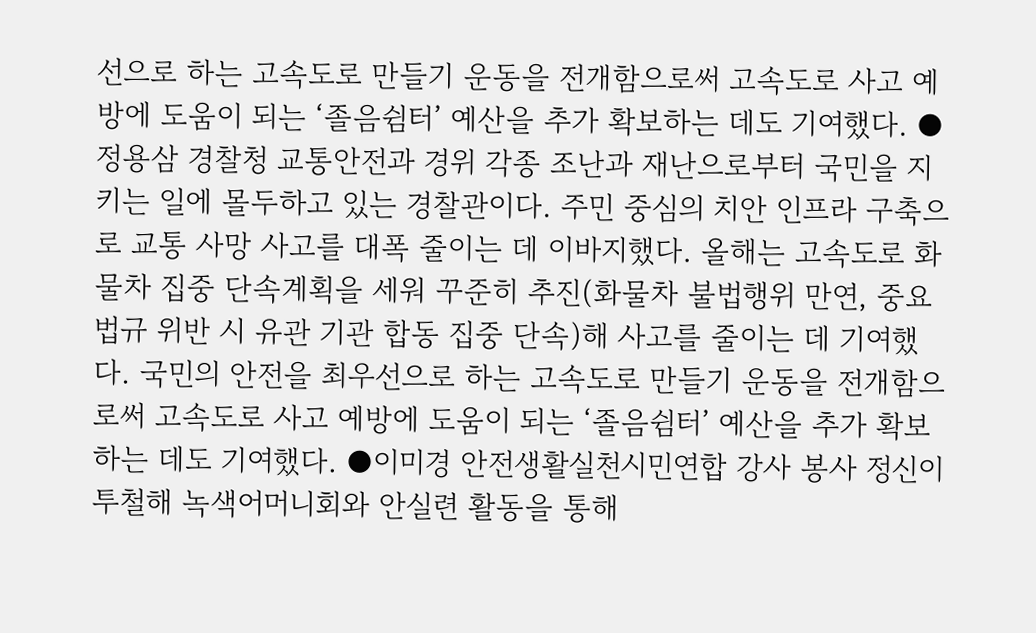선으로 하는 고속도로 만들기 운동을 전개함으로써 고속도로 사고 예방에 도움이 되는 ‘졸음쉼터’ 예산을 추가 확보하는 데도 기여했다. ●정용삼 경찰청 교통안전과 경위 각종 조난과 재난으로부터 국민을 지키는 일에 몰두하고 있는 경찰관이다. 주민 중심의 치안 인프라 구축으로 교통 사망 사고를 대폭 줄이는 데 이바지했다. 올해는 고속도로 화물차 집중 단속계획을 세워 꾸준히 추진(화물차 불법행위 만연, 중요 법규 위반 시 유관 기관 합동 집중 단속)해 사고를 줄이는 데 기여했다. 국민의 안전을 최우선으로 하는 고속도로 만들기 운동을 전개함으로써 고속도로 사고 예방에 도움이 되는 ‘졸음쉼터’ 예산을 추가 확보하는 데도 기여했다. ●이미경 안전생활실천시민연합 강사 봉사 정신이 투철해 녹색어머니회와 안실련 활동을 통해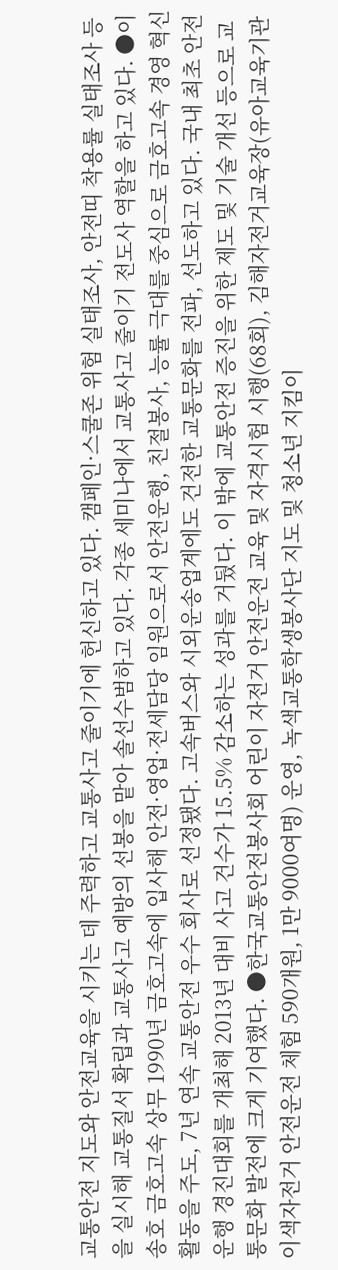교통안전 지도와 안전교육을 시키는 데 주력하고 교통사고 줄이기에 헌신하고 있다. 캠페인·스쿨존 위험 실태조사, 안전띠 착용률 실태조사 등을 실시해 교통질서 확립과 교통사고 예방의 선봉을 맡아 솔선수범하고 있다. 각종 세미나에서 교통사고 줄이기 전도사 역할을 하고 있다. ●이송호 금호고속 상무 1990년 금호고속에 입사해 안전·영업·전세담당 임원으로서 안전운행, 친절봉사, 능률 극대를 중심으로 금호고속 경영 혁신 활동을 주도, 7년 연속 교통안전 우수 회사로 선정됐다. 고속버스와 시외운송업계에도 건전한 교통문화를 전파, 선도하고 있다. 국내 최초 안전운행 경진대회를 개최해 2013년 대비 사고 건수가 15.5% 감소하는 성과를 거뒀다. 이 밖에 교통안전 증진을 위한 제도 및 기술 개선 등으로 교통문화 발전에 크게 기여했다. ●한국교통안전봉사회 어린이 자전거 안전운전 교육 및 자격시험 시행(68회), 김해자전거교육장(유아교육기관 이색자전거 안전운전 체험 590개원, 1만 9000여명) 운영, 녹색교통학생봉사단 지도 및 청소년 지킴이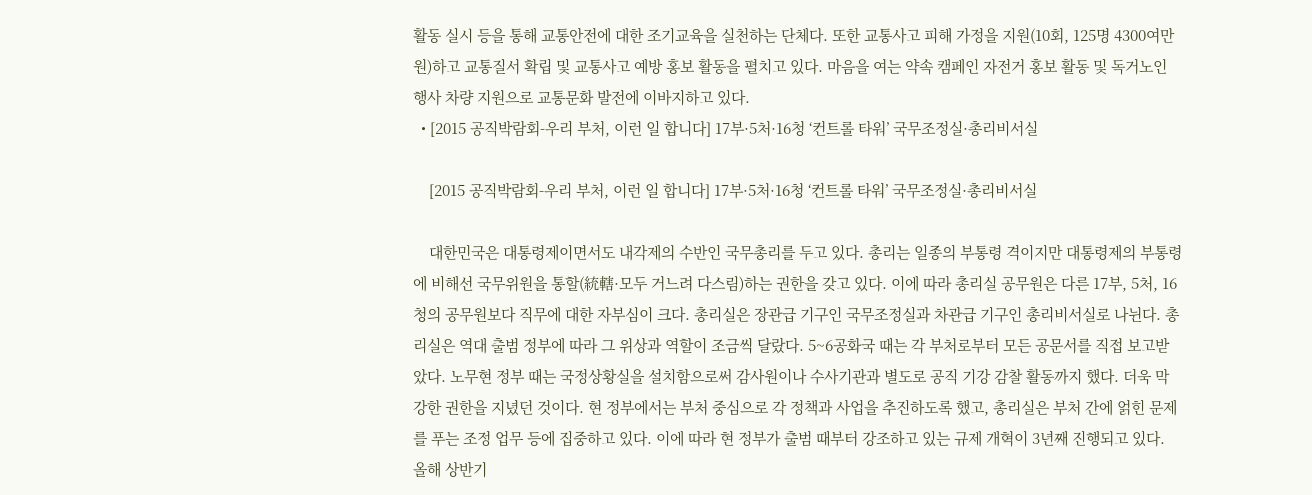활동 실시 등을 통해 교통안전에 대한 조기교육을 실천하는 단체다. 또한 교통사고 피해 가정을 지원(10회, 125명 4300여만원)하고 교통질서 확립 및 교통사고 예방 홍보 활동을 펼치고 있다. 마음을 여는 약속 캠페인 자전거 홍보 활동 및 독거노인 행사 차량 지원으로 교통문화 발전에 이바지하고 있다.
  • [2015 공직박람회-우리 부처, 이런 일 합니다] 17부·5처·16청 ‘컨트롤 타워’ 국무조정실·총리비서실

    [2015 공직박람회-우리 부처, 이런 일 합니다] 17부·5처·16청 ‘컨트롤 타워’ 국무조정실·총리비서실

    대한민국은 대통령제이면서도 내각제의 수반인 국무총리를 두고 있다. 총리는 일종의 부통령 격이지만 대통령제의 부통령에 비해선 국무위원을 통할(統轄·모두 거느려 다스림)하는 권한을 갖고 있다. 이에 따라 총리실 공무원은 다른 17부, 5처, 16청의 공무원보다 직무에 대한 자부심이 크다. 총리실은 장관급 기구인 국무조정실과 차관급 기구인 총리비서실로 나뉜다. 총리실은 역대 출범 정부에 따라 그 위상과 역할이 조금씩 달랐다. 5~6공화국 때는 각 부처로부터 모든 공문서를 직접 보고받았다. 노무현 정부 때는 국정상황실을 설치함으로써 감사원이나 수사기관과 별도로 공직 기강 감찰 활동까지 했다. 더욱 막강한 권한을 지녔던 것이다. 현 정부에서는 부처 중심으로 각 정책과 사업을 추진하도록 했고, 총리실은 부처 간에 얽힌 문제를 푸는 조정 업무 등에 집중하고 있다. 이에 따라 현 정부가 출범 때부터 강조하고 있는 규제 개혁이 3년째 진행되고 있다. 올해 상반기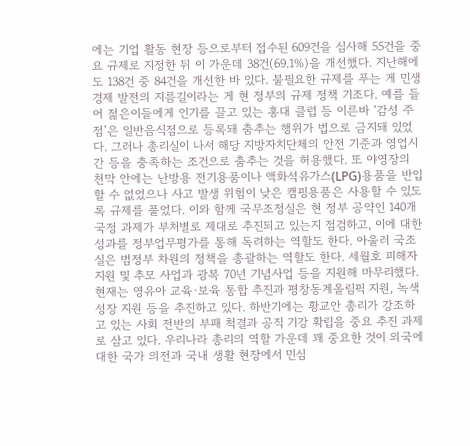에는 기업 활동 현장 등으로부터 접수된 609건을 심사해 55건을 중요 규제로 지정한 뒤 이 가운데 38건(69.1%)을 개선했다. 지난해에도 138건 중 84건을 개선한 바 있다. 불필요한 규제를 푸는 게 민생 경제 발전의 지름길이라는 게 현 정부의 규제 정책 기조다. 예를 들어 젊은이들에게 인기를 끌고 있는 홍대 클럽 등 이른바 ‘감성 주점’은 일반음식점으로 등록돼 춤추는 행위가 법으로 금지돼 있었다. 그러나 총리실이 나서 해당 지방자치단체의 안전 기준과 영업시간 등을 충족하는 조건으로 춤추는 것을 허용했다. 또 야영장의 천막 안에는 난방용 전기용품이나 액화석유가스(LPG)용품을 반입할 수 없었으나 사고 발생 위험이 낮은 캠핑용품은 사용할 수 있도록 규제를 풀었다. 이와 함께 국무조정실은 현 정부 공약인 140개 국정 과제가 부처별로 제대로 추진되고 있는지 점검하고, 이에 대한 성과를 정부업무평가를 통해 독려하는 역할도 한다. 아울러 국조실은 범정부 차원의 정책을 총괄하는 역할도 한다. 세월호 피해자 지원 및 추모 사업과 광복 70년 기념사업 등을 지원해 마무리했다. 현재는 영유아 교육·보육 통합 추진과 평창동계올림픽 지원, 녹색 성장 지원 등을 추진하고 있다. 하반기에는 황교안 총리가 강조하고 있는 사회 전반의 부패 척결과 공직 기강 확립을 중요 추진 과제로 삼고 있다. 우리나라 총리의 역할 가운데 꽤 중요한 것이 외국에 대한 국가 의전과 국내 생활 현장에서 민심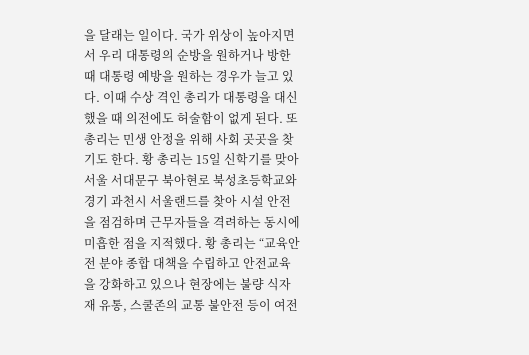을 달래는 일이다. 국가 위상이 높아지면서 우리 대통령의 순방을 원하거나 방한 때 대통령 예방을 원하는 경우가 늘고 있다. 이때 수상 격인 총리가 대통령을 대신했을 때 의전에도 허술함이 없게 된다. 또 총리는 민생 안정을 위해 사회 곳곳을 찾기도 한다. 황 총리는 15일 신학기를 맞아 서울 서대문구 북아현로 북성초등학교와 경기 과천시 서울랜드를 찾아 시설 안전을 점검하며 근무자들을 격려하는 동시에 미흡한 점을 지적했다. 황 총리는 “교육안전 분야 종합 대책을 수립하고 안전교육을 강화하고 있으나 현장에는 불량 식자재 유통, 스쿨존의 교통 불안전 등이 여전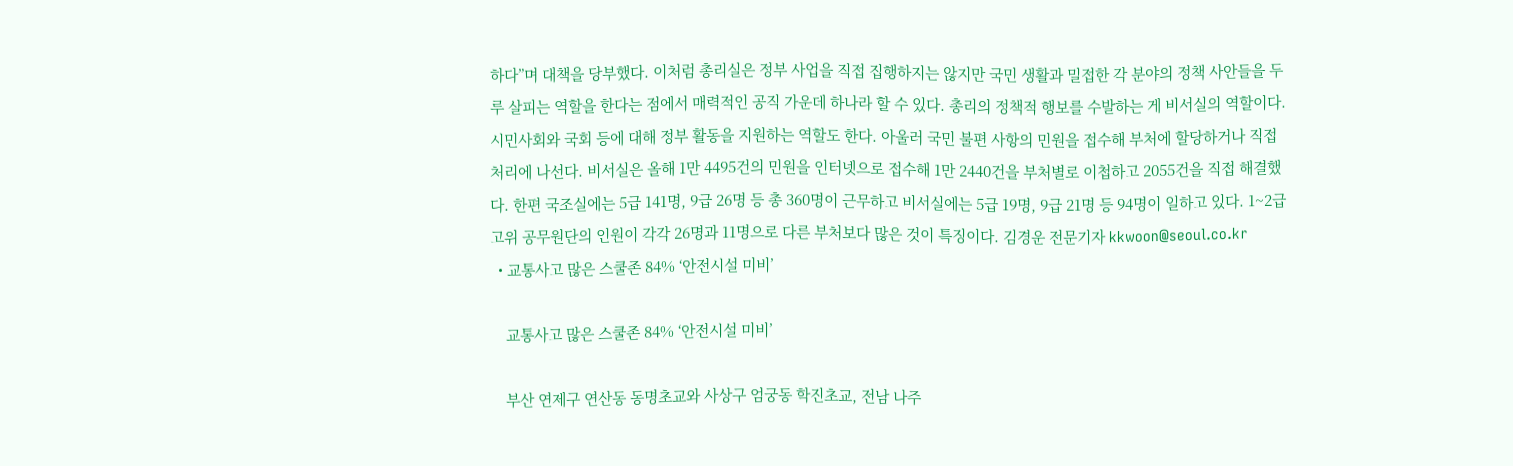하다”며 대책을 당부했다. 이처럼 총리실은 정부 사업을 직접 집행하지는 않지만 국민 생활과 밀접한 각 분야의 정책 사안들을 두루 살피는 역할을 한다는 점에서 매력적인 공직 가운데 하나라 할 수 있다. 총리의 정책적 행보를 수발하는 게 비서실의 역할이다. 시민사회와 국회 등에 대해 정부 활동을 지원하는 역할도 한다. 아울러 국민 불편 사항의 민원을 접수해 부처에 할당하거나 직접 처리에 나선다. 비서실은 올해 1만 4495건의 민원을 인터넷으로 접수해 1만 2440건을 부처별로 이첩하고 2055건을 직접 해결했다. 한편 국조실에는 5급 141명, 9급 26명 등 총 360명이 근무하고 비서실에는 5급 19명, 9급 21명 등 94명이 일하고 있다. 1~2급 고위 공무원단의 인원이 각각 26명과 11명으로 다른 부처보다 많은 것이 특징이다. 김경운 전문기자 kkwoon@seoul.co.kr
  • 교통사고 많은 스쿨존 84% ‘안전시설 미비’

    교통사고 많은 스쿨존 84% ‘안전시설 미비’

    부산 연제구 연산동 동명초교와 사상구 엄궁동 학진초교, 전남 나주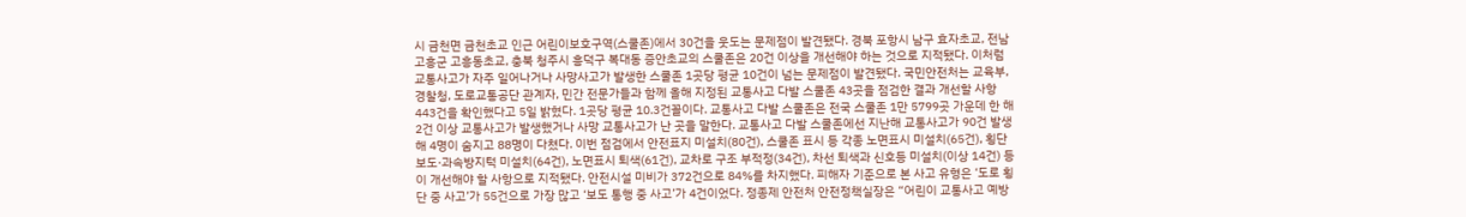시 금천면 금천초교 인근 어린이보호구역(스쿨존)에서 30건을 웃도는 문제점이 발견됐다. 경북 포항시 남구 효자초교, 전남 고흥군 고흥동초교, 충북 청주시 흥덕구 복대동 증안초교의 스쿨존은 20건 이상을 개선해야 하는 것으로 지적됐다. 이처럼 교통사고가 자주 일어나거나 사망사고가 발생한 스쿨존 1곳당 평균 10건이 넘는 문제점이 발견됐다. 국민안전처는 교육부, 경찰청, 도로교통공단 관계자, 민간 전문가들과 함께 올해 지정된 교통사고 다발 스쿨존 43곳을 점검한 결과 개선할 사항 443건을 확인했다고 5일 밝혔다. 1곳당 평균 10.3건꼴이다. 교통사고 다발 스쿨존은 전국 스쿨존 1만 5799곳 가운데 한 해 2건 이상 교통사고가 발생했거나 사망 교통사고가 난 곳을 말한다. 교통사고 다발 스쿨존에선 지난해 교통사고가 90건 발생해 4명이 숨지고 88명이 다쳤다. 이번 점검에서 안전표지 미설치(80건), 스쿨존 표시 등 각종 노면표시 미설치(65건), 횡단보도·과속방지턱 미설치(64건), 노면표시 퇴색(61건), 교차로 구조 부적정(34건), 차선 퇴색과 신호등 미설치(이상 14건) 등이 개선해야 할 사항으로 지적됐다. 안전시설 미비가 372건으로 84%를 차지했다. 피해자 기준으로 본 사고 유형은 ‘도로 횡단 중 사고’가 55건으로 가장 많고 ‘보도 통행 중 사고’가 4건이었다. 정종제 안전처 안전정책실장은 “어린이 교통사고 예방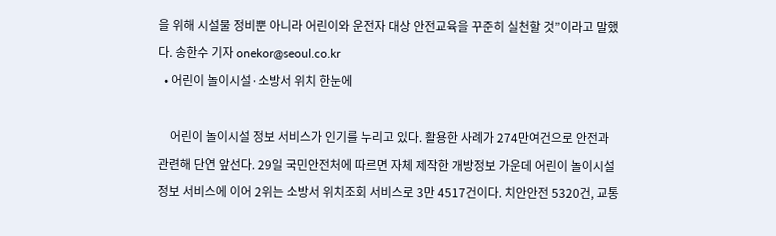을 위해 시설물 정비뿐 아니라 어린이와 운전자 대상 안전교육을 꾸준히 실천할 것”이라고 말했다. 송한수 기자 onekor@seoul.co.kr
  • 어린이 놀이시설·소방서 위치 한눈에

    어린이 놀이시설 정보 서비스가 인기를 누리고 있다. 활용한 사례가 274만여건으로 안전과 관련해 단연 앞선다. 29일 국민안전처에 따르면 자체 제작한 개방정보 가운데 어린이 놀이시설 정보 서비스에 이어 2위는 소방서 위치조회 서비스로 3만 4517건이다. 치안안전 5320건, 교통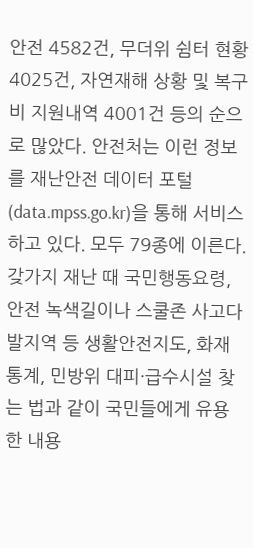안전 4582건, 무더위 쉼터 현황 4025건, 자연재해 상황 및 복구비 지원내역 4001건 등의 순으로 많았다. 안전처는 이런 정보를 재난안전 데이터 포털(data.mpss.go.kr)을 통해 서비스하고 있다. 모두 79종에 이른다. 갖가지 재난 때 국민행동요령, 안전 녹색길이나 스쿨존 사고다발지역 등 생활안전지도, 화재 통계, 민방위 대피·급수시설 찾는 법과 같이 국민들에게 유용한 내용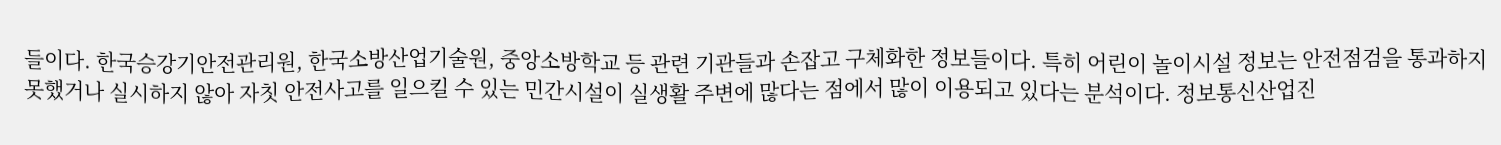들이다. 한국승강기안전관리원, 한국소방산업기술원, 중앙소방학교 등 관련 기관들과 손잡고 구체화한 정보들이다. 특히 어린이 놀이시설 정보는 안전점검을 통과하지 못했거나 실시하지 않아 자칫 안전사고를 일으킬 수 있는 민간시설이 실생활 주변에 많다는 점에서 많이 이용되고 있다는 분석이다. 정보통신산업진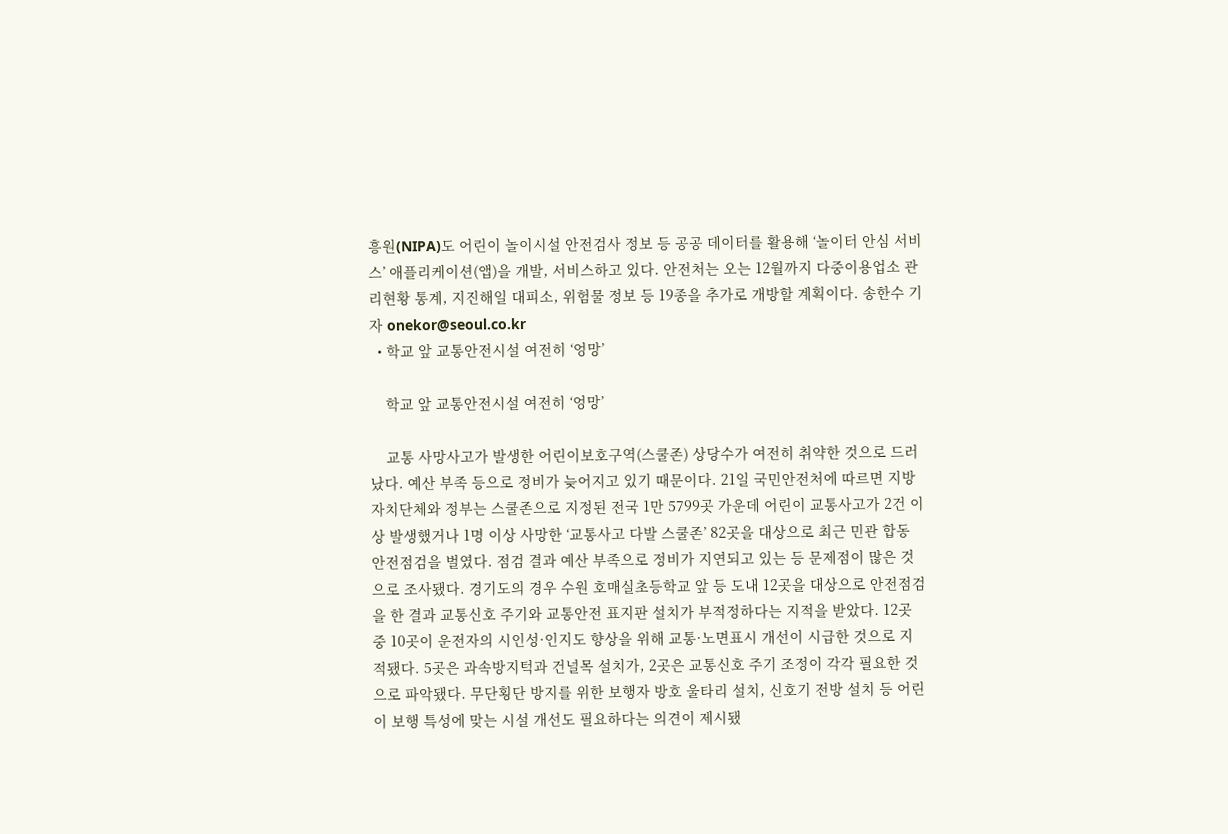흥원(NIPA)도 어린이 놀이시설 안전검사 정보 등 공공 데이터를 활용해 ‘놀이터 안심 서비스’ 애플리케이션(앱)을 개발, 서비스하고 있다. 안전처는 오는 12월까지 다중이용업소 관리현황 통계, 지진해일 대피소, 위험물 정보 등 19종을 추가로 개방할 계획이다. 송한수 기자 onekor@seoul.co.kr
  • 학교 앞 교통안전시설 여전히 ‘엉망’

    학교 앞 교통안전시설 여전히 ‘엉망’

    교통 사망사고가 발생한 어린이보호구역(스쿨존) 상당수가 여전히 취약한 것으로 드러났다. 예산 부족 등으로 정비가 늦어지고 있기 때문이다. 21일 국민안전처에 따르면 지방자치단체와 정부는 스쿨존으로 지정된 전국 1만 5799곳 가운데 어린이 교통사고가 2건 이상 발생했거나 1명 이상 사망한 ‘교통사고 다발 스쿨존’ 82곳을 대상으로 최근 민관 합동 안전점검을 벌였다. 점검 결과 예산 부족으로 정비가 지연되고 있는 등 문제점이 많은 것으로 조사됐다. 경기도의 경우 수원 호매실초등학교 앞 등 도내 12곳을 대상으로 안전점검을 한 결과 교통신호 주기와 교통안전 표지판 설치가 부적정하다는 지적을 받았다. 12곳 중 10곳이 운전자의 시인성·인지도 향상을 위해 교통·노면표시 개선이 시급한 것으로 지적됐다. 5곳은 과속방지턱과 건널목 설치가, 2곳은 교통신호 주기 조정이 각각 필요한 것으로 파악됐다. 무단횡단 방지를 위한 보행자 방호 울타리 설치, 신호기 전방 설치 등 어린이 보행 특성에 맞는 시설 개선도 필요하다는 의견이 제시됐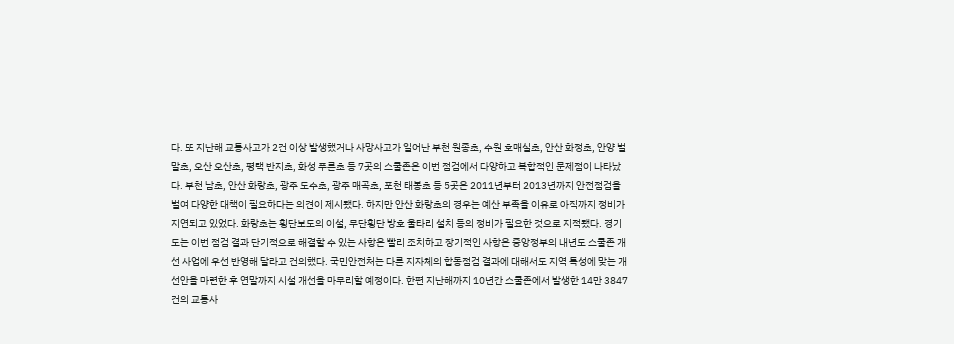다. 또 지난해 교통사고가 2건 이상 발생했거나 사망사고가 일어난 부천 원종초, 수원 호매실초, 안산 화정초, 안양 벌말초, 오산 오산초, 평택 반지초, 화성 푸른초 등 7곳의 스쿨존은 이번 점검에서 다양하고 복합적인 문제점이 나타났다. 부천 남초, 안산 화랑초, 광주 도수초, 광주 매곡초, 포천 태봉초 등 5곳은 2011년부터 2013년까지 안전점검을 벌여 다양한 대책이 필요하다는 의견이 제시됐다. 하지만 안산 화랑초의 경우는 예산 부족을 이유로 아직까지 정비가 지연되고 있었다. 화랑초는 횡단보도의 이설, 무단횡단 방호 울타리 설치 등의 정비가 필요한 것으로 지적됐다. 경기도는 이번 점검 결과 단기적으로 해결할 수 있는 사항은 빨리 조치하고 장기적인 사항은 중앙정부의 내년도 스쿨존 개선 사업에 우선 반영해 달라고 건의했다. 국민안전처는 다른 지자체의 합동점검 결과에 대해서도 지역 특성에 맞는 개선안을 마련한 후 연말까지 시설 개선을 마무리할 예정이다. 한편 지난해까지 10년간 스쿨존에서 발생한 14만 3847건의 교통사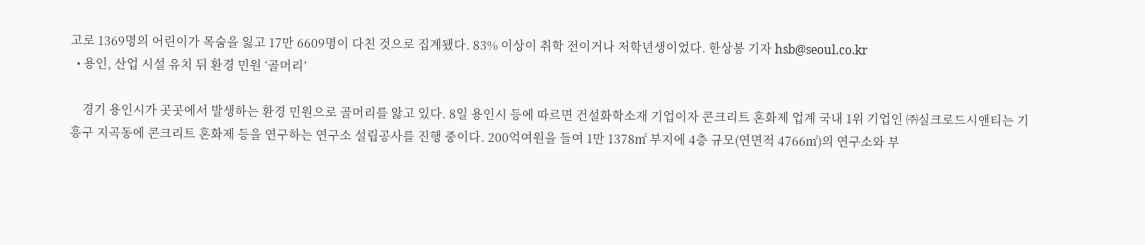고로 1369명의 어린이가 목숨을 잃고 17만 6609명이 다친 것으로 집계됐다. 83% 이상이 취학 전이거나 저학년생이었다. 한상봉 기자 hsb@seoul.co.kr
  • 용인, 산업 시설 유치 뒤 환경 민원 ‘골머리’

    경기 용인시가 곳곳에서 발생하는 환경 민원으로 골머리를 앓고 있다. 8일 용인시 등에 따르면 건설화학소재 기업이자 콘크리트 혼화제 업계 국내 1위 기업인 ㈜실크로드시앤티는 기흥구 지곡동에 콘크리트 혼화제 등을 연구하는 연구소 설립공사를 진행 중이다. 200억여원을 들여 1만 1378㎡ 부지에 4층 규모(연면적 4766㎡)의 연구소와 부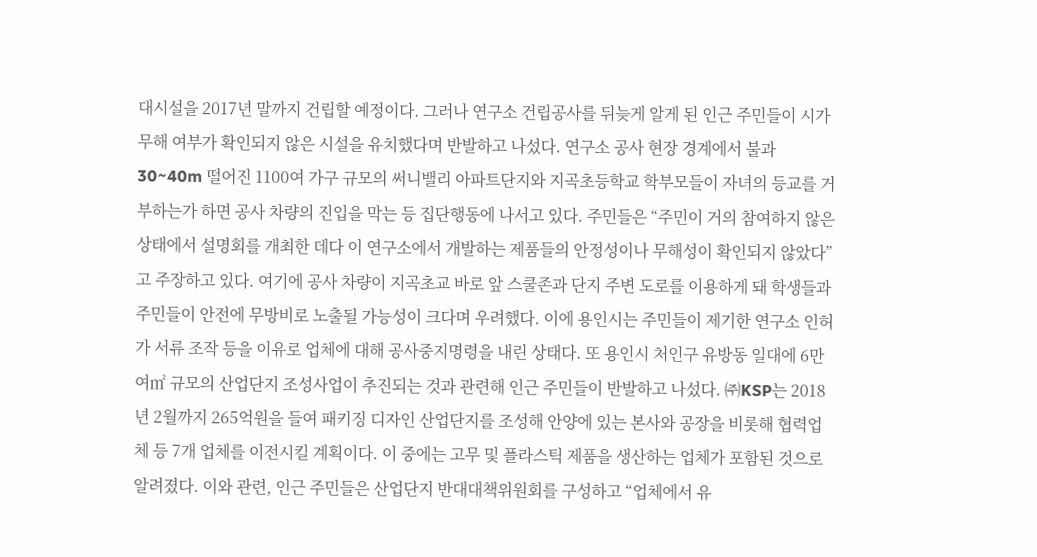대시설을 2017년 말까지 건립할 예정이다. 그러나 연구소 건립공사를 뒤늦게 알게 된 인근 주민들이 시가 무해 여부가 확인되지 않은 시설을 유치했다며 반발하고 나섰다. 연구소 공사 현장 경계에서 불과 30~40m 떨어진 1100여 가구 규모의 써니밸리 아파트단지와 지곡초등학교 학부모들이 자녀의 등교를 거부하는가 하면 공사 차량의 진입을 막는 등 집단행동에 나서고 있다. 주민들은 “주민이 거의 참여하지 않은 상태에서 설명회를 개최한 데다 이 연구소에서 개발하는 제품들의 안정성이나 무해성이 확인되지 않았다”고 주장하고 있다. 여기에 공사 차량이 지곡초교 바로 앞 스쿨존과 단지 주변 도로를 이용하게 돼 학생들과 주민들이 안전에 무방비로 노출될 가능성이 크다며 우려했다. 이에 용인시는 주민들이 제기한 연구소 인허가 서류 조작 등을 이유로 업체에 대해 공사중지명령을 내린 상태다. 또 용인시 처인구 유방동 일대에 6만여㎡ 규모의 산업단지 조성사업이 추진되는 것과 관련해 인근 주민들이 반발하고 나섰다. ㈜KSP는 2018년 2월까지 265억원을 들여 패키징 디자인 산업단지를 조성해 안양에 있는 본사와 공장을 비롯해 협력업체 등 7개 업체를 이전시킬 계획이다. 이 중에는 고무 및 플라스틱 제품을 생산하는 업체가 포함된 것으로 알려졌다. 이와 관련, 인근 주민들은 산업단지 반대대책위원회를 구성하고 “업체에서 유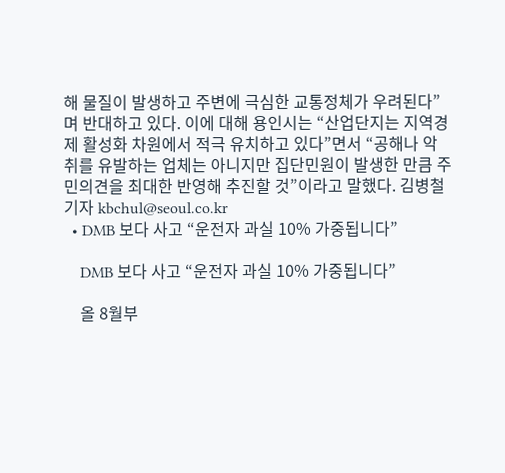해 물질이 발생하고 주변에 극심한 교통정체가 우려된다”며 반대하고 있다. 이에 대해 용인시는 “산업단지는 지역경제 활성화 차원에서 적극 유치하고 있다”면서 “공해나 악취를 유발하는 업체는 아니지만 집단민원이 발생한 만큼 주민의견을 최대한 반영해 추진할 것”이라고 말했다. 김병철 기자 kbchul@seoul.co.kr
  • DMB 보다 사고 “운전자 과실 10% 가중됩니다”

    DMB 보다 사고 “운전자 과실 10% 가중됩니다”

    올 8월부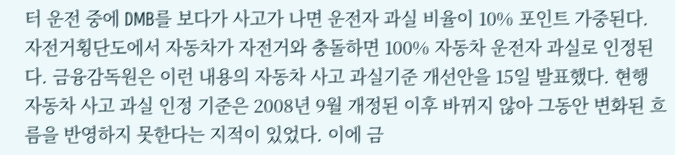터 운전 중에 DMB를 보다가 사고가 나면 운전자 과실 비율이 10% 포인트 가중된다. 자전거횡단도에서 자동차가 자전거와 충돌하면 100% 자동차 운전자 과실로 인정된다. 금융감독원은 이런 내용의 자동차 사고 과실기준 개선안을 15일 발표했다. 현행 자동차 사고 과실 인정 기준은 2008년 9월 개정된 이후 바뀌지 않아 그동안 변화된 흐름을 반영하지 못한다는 지적이 있었다. 이에 금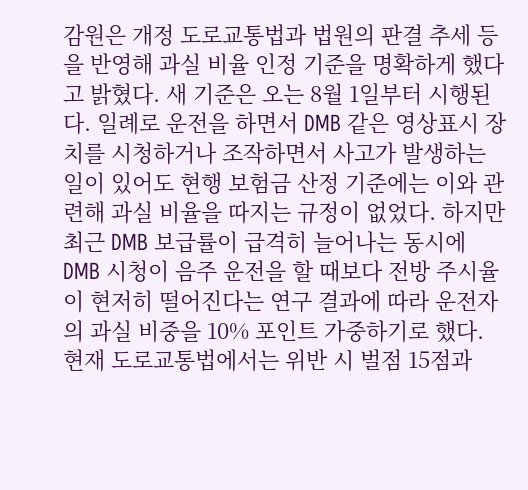감원은 개정 도로교통법과 법원의 판결 추세 등을 반영해 과실 비율 인정 기준을 명확하게 했다고 밝혔다. 새 기준은 오는 8월 1일부터 시행된다. 일례로 운전을 하면서 DMB 같은 영상표시 장치를 시청하거나 조작하면서 사고가 발생하는 일이 있어도 현행 보험금 산정 기준에는 이와 관련해 과실 비율을 따지는 규정이 없었다. 하지만 최근 DMB 보급률이 급격히 늘어나는 동시에 DMB 시청이 음주 운전을 할 때보다 전방 주시율이 현저히 떨어진다는 연구 결과에 따라 운전자의 과실 비중을 10% 포인트 가중하기로 했다. 현재 도로교통법에서는 위반 시 벌점 15점과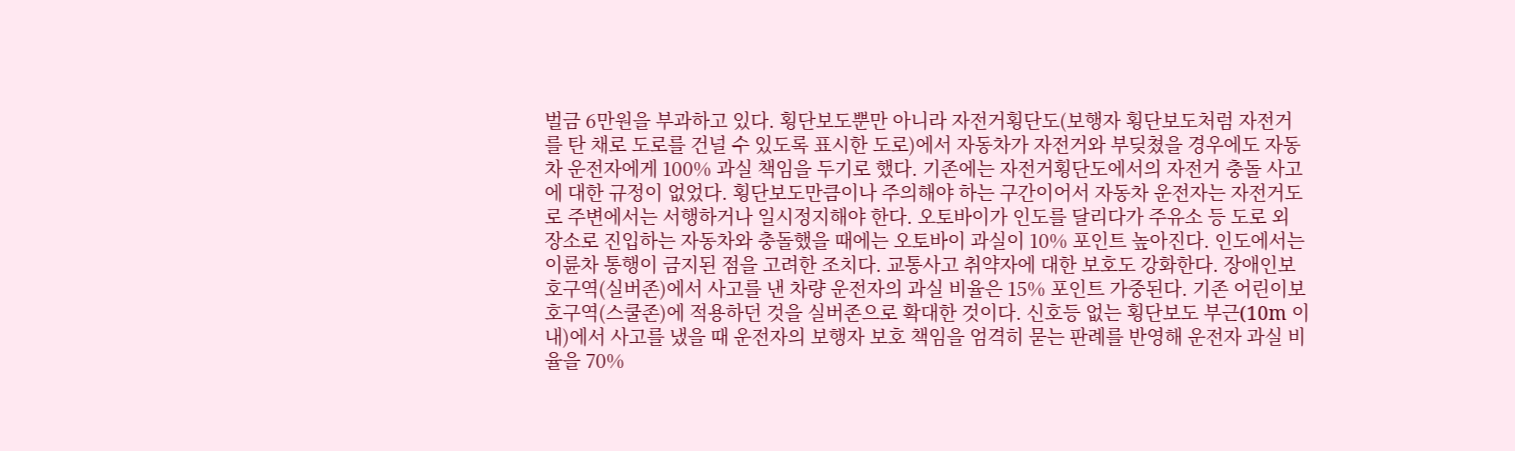벌금 6만원을 부과하고 있다. 횡단보도뿐만 아니라 자전거횡단도(보행자 횡단보도처럼 자전거를 탄 채로 도로를 건널 수 있도록 표시한 도로)에서 자동차가 자전거와 부딪쳤을 경우에도 자동차 운전자에게 100% 과실 책임을 두기로 했다. 기존에는 자전거횡단도에서의 자전거 충돌 사고에 대한 규정이 없었다. 횡단보도만큼이나 주의해야 하는 구간이어서 자동차 운전자는 자전거도로 주변에서는 서행하거나 일시정지해야 한다. 오토바이가 인도를 달리다가 주유소 등 도로 외 장소로 진입하는 자동차와 충돌했을 때에는 오토바이 과실이 10% 포인트 높아진다. 인도에서는 이륜차 통행이 금지된 점을 고려한 조치다. 교통사고 취약자에 대한 보호도 강화한다. 장애인보호구역(실버존)에서 사고를 낸 차량 운전자의 과실 비율은 15% 포인트 가중된다. 기존 어린이보호구역(스쿨존)에 적용하던 것을 실버존으로 확대한 것이다. 신호등 없는 횡단보도 부근(10m 이내)에서 사고를 냈을 때 운전자의 보행자 보호 책임을 엄격히 묻는 판례를 반영해 운전자 과실 비율을 70%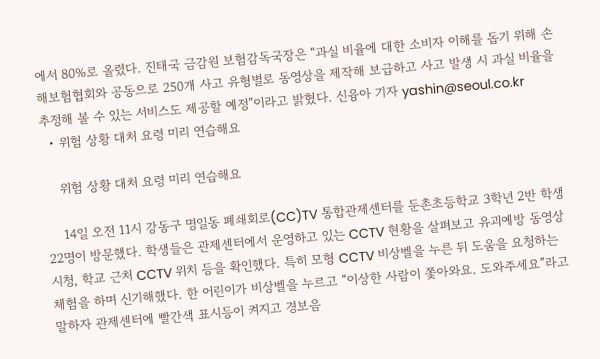에서 80%로 올렸다. 진태국 금감원 보험감독국장은 “과실 비율에 대한 소비자 이해를 돕기 위해 손해보험협회와 공동으로 250개 사고 유형별로 동영상을 제작해 보급하고 사고 발생 시 과실 비율을 추정해 볼 수 있는 서비스도 제공할 예정”이라고 밝혔다. 신융아 기자 yashin@seoul.co.kr
  • 위험 상황 대처 요령 미리 연습해요

    위험 상황 대처 요령 미리 연습해요

    14일 오전 11시 강동구 명일동 폐쇄회로(CC)TV 통합관제센터를 둔촌초등학교 3학년 2반 학생 22명이 방문했다. 학생들은 관제센터에서 운영하고 있는 CCTV 현황을 살펴보고 유괴예방 동영상 시청, 학교 근처 CCTV 위치 등을 확인했다. 특히 모형 CCTV 비상벨을 누른 뒤 도움을 요청하는 체험을 하며 신기해했다. 한 어린이가 비상벨을 누르고 “이상한 사람이 쫓아와요. 도와주세요”라고 말하자 관제센터에 빨간색 표시등이 켜지고 경보음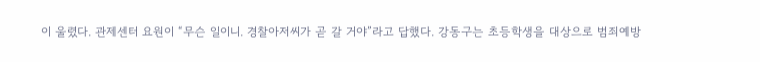이 울렸다. 관제센터 요원이 “무슨 일이니. 경찰아저씨가 곧 갈 거야”라고 답했다. 강동구는 초등학생을 대상으로 범죄예방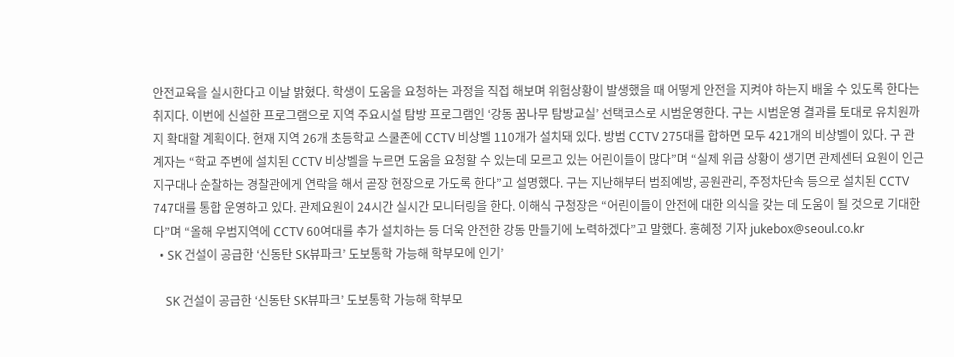안전교육을 실시한다고 이날 밝혔다. 학생이 도움을 요청하는 과정을 직접 해보며 위험상황이 발생했을 때 어떻게 안전을 지켜야 하는지 배울 수 있도록 한다는 취지다. 이번에 신설한 프로그램으로 지역 주요시설 탐방 프로그램인 ‘강동 꿈나무 탐방교실’ 선택코스로 시범운영한다. 구는 시범운영 결과를 토대로 유치원까지 확대할 계획이다. 현재 지역 26개 초등학교 스쿨존에 CCTV 비상벨 110개가 설치돼 있다. 방범 CCTV 275대를 합하면 모두 421개의 비상벨이 있다. 구 관계자는 “학교 주변에 설치된 CCTV 비상벨을 누르면 도움을 요청할 수 있는데 모르고 있는 어린이들이 많다”며 “실제 위급 상황이 생기면 관제센터 요원이 인근 지구대나 순찰하는 경찰관에게 연락을 해서 곧장 현장으로 가도록 한다”고 설명했다. 구는 지난해부터 범죄예방, 공원관리, 주정차단속 등으로 설치된 CCTV 747대를 통합 운영하고 있다. 관제요원이 24시간 실시간 모니터링을 한다. 이해식 구청장은 “어린이들이 안전에 대한 의식을 갖는 데 도움이 될 것으로 기대한다”며 “올해 우범지역에 CCTV 60여대를 추가 설치하는 등 더욱 안전한 강동 만들기에 노력하겠다”고 말했다. 홍혜정 기자 jukebox@seoul.co.kr
  • SK 건설이 공급한 ‘신동탄 SK뷰파크’ 도보통학 가능해 학부모에 인기’

    SK 건설이 공급한 ‘신동탄 SK뷰파크’ 도보통학 가능해 학부모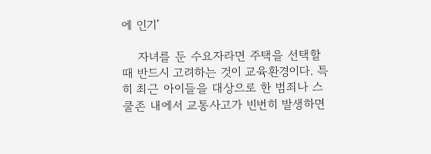에 인기’

    자녀를 둔 수요자라면 주택을 선택할 때 반드시 고려하는 것이 교육환경이다. 특히 최근 아이들을 대상으로 한 범죄나 스쿨존 내에서 교통사고가 빈번히 발생하면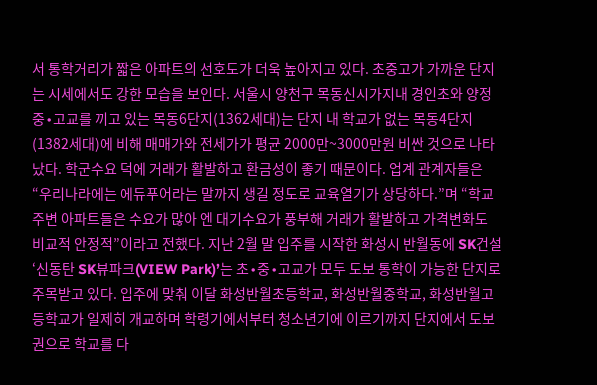서 통학거리가 짧은 아파트의 선호도가 더욱 높아지고 있다. 초중고가 가까운 단지는 시세에서도 강한 모습을 보인다. 서울시 양천구 목동신시가지내 경인초와 양정중∙고교를 끼고 있는 목동6단지(1362세대)는 단지 내 학교가 없는 목동4단지(1382세대)에 비해 매매가와 전세가가 평균 2000만~3000만원 비싼 것으로 나타났다. 학군수요 덕에 거래가 활발하고 환금성이 좋기 때문이다. 업계 관계자들은 “우리나라에는 에듀푸어라는 말까지 생길 정도로 교육열기가 상당하다.”며 “학교 주변 아파트들은 수요가 많아 엔 대기수요가 풍부해 거래가 활발하고 가격변화도 비교적 안정적”이라고 전했다. 지난 2월 말 입주를 시작한 화성시 반월동에 SK건설 ‘신동탄 SK뷰파크(VIEW Park)’는 초∙중∙고교가 모두 도보 통학이 가능한 단지로 주목받고 있다. 입주에 맞춰 이달 화성반월초등학교, 화성반월중학교, 화성반월고등학교가 일제히 개교하며 학령기에서부터 청소년기에 이르기까지 단지에서 도보권으로 학교를 다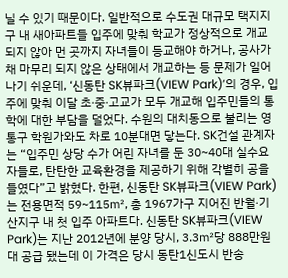닐 수 있기 때문이다. 일반적으로 수도권 대규모 택지지구 내 새아파트들 입주에 맞춰 학교가 정상적으로 개교되지 않아 먼 곳까지 자녀들이 등교해야 하거나, 공사가 채 마무리 되지 않은 상태에서 개교하는 등 문제가 일어나기 쉬운데, ‘신동탄 SK뷰파크(VIEW Park)’의 경우, 입주에 맞춰 이달 초∙중∙고교가 모두 개교해 입주민들의 통학에 대한 부담을 덜었다. 수원의 대치동으로 불리는 영통구 학원가와도 차로 10분대면 닿는다. SK건설 관계자는 “입주민 상당 수가 어린 자녀를 둔 30~40대 실수요자들로, 탄탄한 교육환경을 제공하기 위해 각별히 공을 들였다”고 밝혔다. 한편, 신동탄 SK뷰파크(VIEW Park)는 전용면적 59~115㎡, 총 1967가구 지어진 반월∙기산지구 내 첫 입주 아파트다. 신동탄 SK뷰파크(VIEW Park)는 지난 2012년에 분양 당시, 3.3㎡당 888만원대 공급 됐는데 이 가격은 당시 동탄1신도시 반송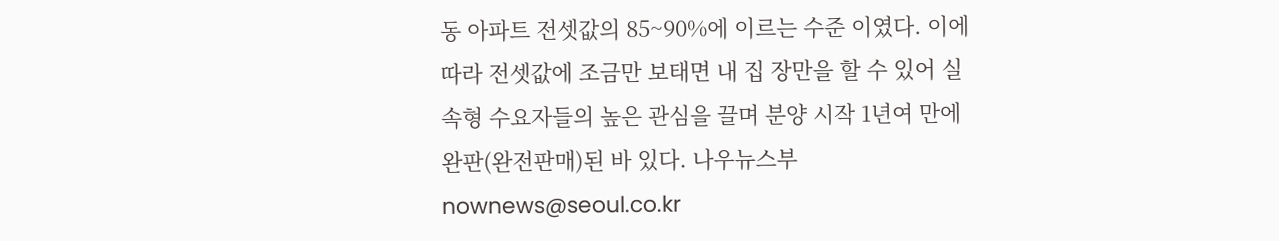동 아파트 전셋값의 85~90%에 이르는 수준 이였다. 이에 따라 전셋값에 조금만 보태면 내 집 장만을 할 수 있어 실속형 수요자들의 높은 관심을 끌며 분양 시작 1년여 만에 완판(완전판매)된 바 있다. 나우뉴스부 nownews@seoul.co.kr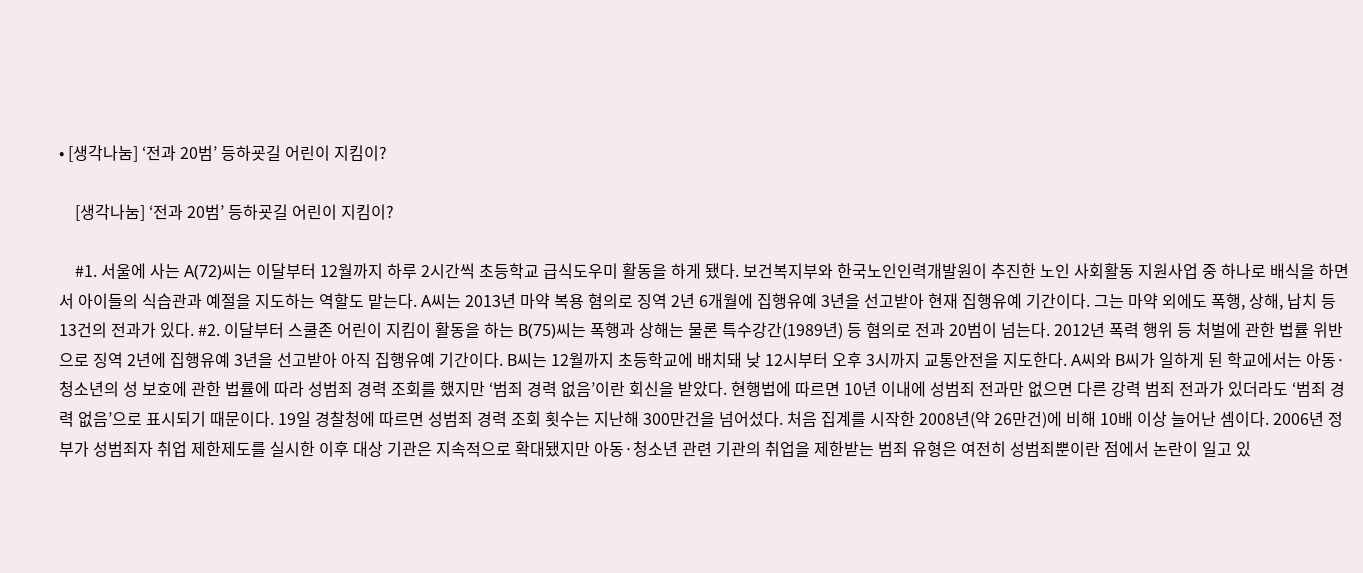• [생각나눔] ‘전과 20범’ 등하굣길 어린이 지킴이?

    [생각나눔] ‘전과 20범’ 등하굣길 어린이 지킴이?

    #1. 서울에 사는 A(72)씨는 이달부터 12월까지 하루 2시간씩 초등학교 급식도우미 활동을 하게 됐다. 보건복지부와 한국노인인력개발원이 추진한 노인 사회활동 지원사업 중 하나로 배식을 하면서 아이들의 식습관과 예절을 지도하는 역할도 맡는다. A씨는 2013년 마약 복용 혐의로 징역 2년 6개월에 집행유예 3년을 선고받아 현재 집행유예 기간이다. 그는 마약 외에도 폭행, 상해, 납치 등 13건의 전과가 있다. #2. 이달부터 스쿨존 어린이 지킴이 활동을 하는 B(75)씨는 폭행과 상해는 물론 특수강간(1989년) 등 혐의로 전과 20범이 넘는다. 2012년 폭력 행위 등 처벌에 관한 법률 위반으로 징역 2년에 집행유예 3년을 선고받아 아직 집행유예 기간이다. B씨는 12월까지 초등학교에 배치돼 낮 12시부터 오후 3시까지 교통안전을 지도한다. A씨와 B씨가 일하게 된 학교에서는 아동·청소년의 성 보호에 관한 법률에 따라 성범죄 경력 조회를 했지만 ‘범죄 경력 없음’이란 회신을 받았다. 현행법에 따르면 10년 이내에 성범죄 전과만 없으면 다른 강력 범죄 전과가 있더라도 ‘범죄 경력 없음’으로 표시되기 때문이다. 19일 경찰청에 따르면 성범죄 경력 조회 횟수는 지난해 300만건을 넘어섰다. 처음 집계를 시작한 2008년(약 26만건)에 비해 10배 이상 늘어난 셈이다. 2006년 정부가 성범죄자 취업 제한제도를 실시한 이후 대상 기관은 지속적으로 확대됐지만 아동·청소년 관련 기관의 취업을 제한받는 범죄 유형은 여전히 성범죄뿐이란 점에서 논란이 일고 있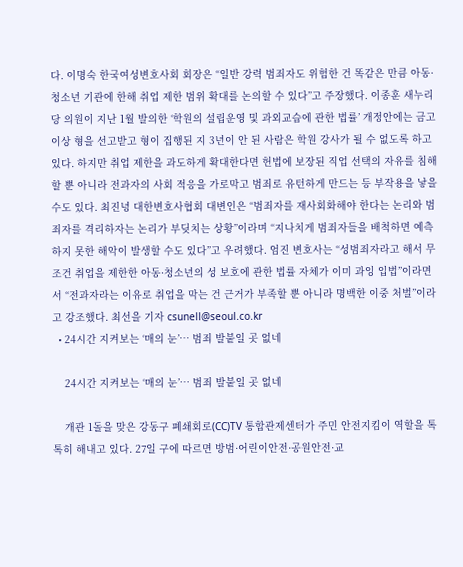다. 이명숙 한국여성변호사회 회장은 “일반 강력 범죄자도 위험한 건 똑같은 만큼 아동·청소년 기관에 한해 취업 제한 범위 확대를 논의할 수 있다”고 주장했다. 이종훈 새누리당 의원이 지난 1월 발의한 ‘학원의 설립운영 및 과외교습에 관한 법률’ 개정안에는 금고 이상 형을 선고받고 형이 집행된 지 3년이 안 된 사람은 학원 강사가 될 수 없도록 하고 있다. 하지만 취업 제한을 과도하게 확대한다면 헌법에 보장된 직업 선택의 자유를 침해할 뿐 아니라 전과자의 사회 적응을 가로막고 범죄로 유턴하게 만드는 등 부작용을 낳을 수도 있다. 최진녕 대한변호사협회 대변인은 “범죄자를 재사회화해야 한다는 논리와 범죄자를 격리하자는 논리가 부딪치는 상황”이라며 “지나치게 범죄자들을 배척하면 예측하지 못한 해악이 발생할 수도 있다”고 우려했다. 엄진 변호사는 “성범죄자라고 해서 무조건 취업을 제한한 아동·청소년의 성 보호에 관한 법률 자체가 이미 과잉 입법”이라면서 “전과자라는 이유로 취업을 막는 건 근거가 부족할 뿐 아니라 명백한 이중 처벌”이라고 강조했다. 최선을 기자 csunell@seoul.co.kr
  • 24시간 지켜보는 ‘매의 눈’… 범죄 발붙일 곳 없네

    24시간 지켜보는 ‘매의 눈’… 범죄 발붙일 곳 없네

    개관 1돌을 맞은 강동구 폐쇄회로(CC)TV 통합관제센터가 주민 안전지킴이 역할을 톡톡히 해내고 있다. 27일 구에 따르면 방범·어린이안전·공원안전·교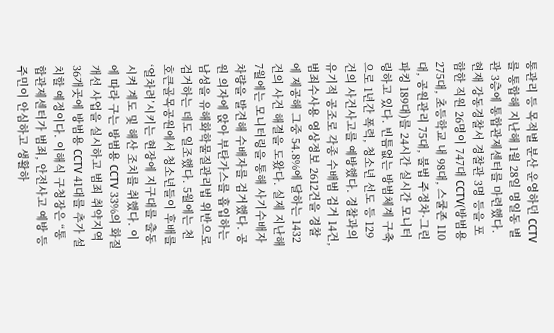통관리 등 목적별 분산 운영하던 CCTV를 통합해 지난해 1월 28일 명일동 별관 3층에 통합관제센터를 마련했다. 현재 강동경찰서 경찰관 3명 등을 포함한 직원 26명이 747대 CCTV(방범용 275대, 초등학교 내 98대, 스쿨존 110대, 공원관리 75대, 불법 주정차·그린파킹 189대)를 24시간 실시간 모니터링하고 있다. 빈틈없는 방범체계 구축으로 1년간 폭력, 청소년 선도 등 129건의 사건사고를 예방했다. 경찰과의 유기적 공조로 각종 수배범 검거 14건, 범죄수사용 영상정보 2612건을 경찰에 제공해 그중 54.8%에 달하는 1432건의 사건 해결을 도왔다. 실제 지난해 7월에는 모니터링을 통해 사기수배자 차량을 발견해 수배자를 검거했다. 공원 의자에 앉아 부탄가스를 흡입하는 남성을 유해화학물질관리법 위반으로 검거하는 데도 일조했다. 5월에는 천호큰골목공원에서 청소년들이 후배를 ‘얼차려’시키는 현장에 지구대를 출동시켜 계도 및 해산 조치를 취했다. 이에 따라 구는 방범용 CCTV 33%의 화질 개선 사업을 실시하고 범죄 취약지역 36개곳에 방범용 CCTV 41대를 추가 설치할 예정이다. 이해식 구청장은 “통합관제센터가 범죄, 안전사고 예방 등 주민이 안심하고 생활하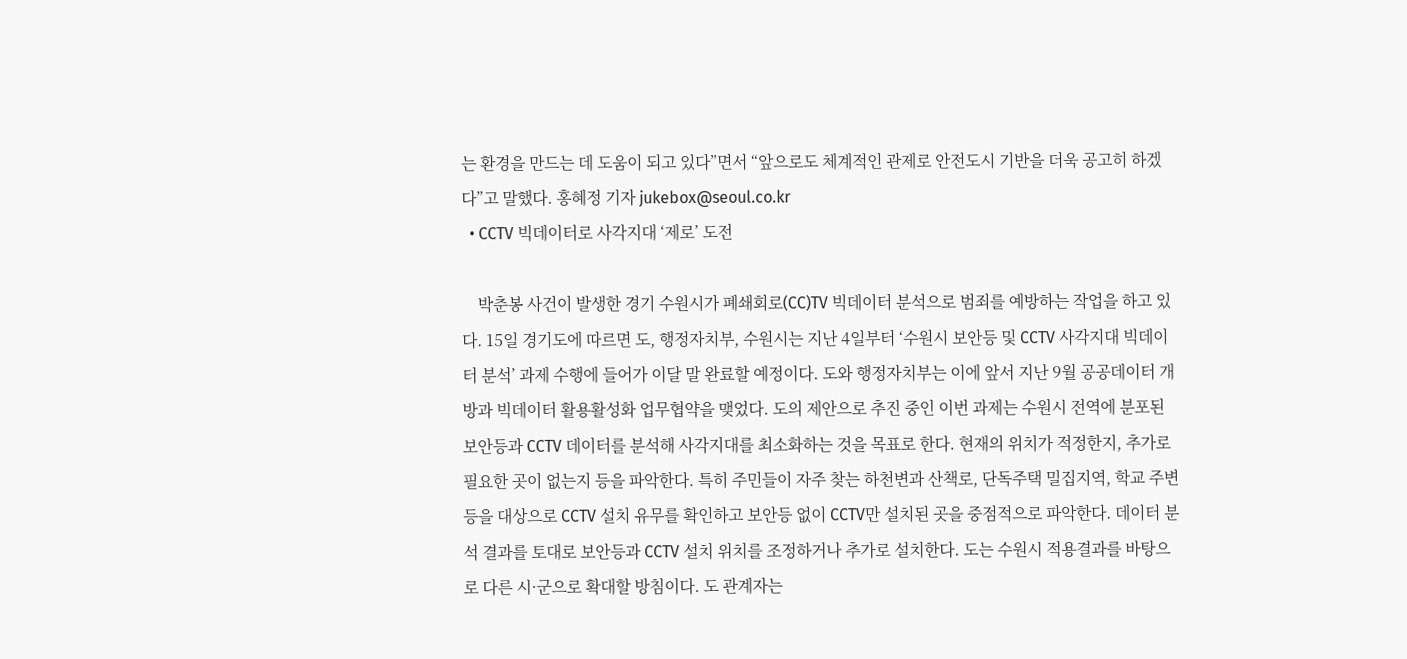는 환경을 만드는 데 도움이 되고 있다”면서 “앞으로도 체계적인 관제로 안전도시 기반을 더욱 공고히 하겠다”고 말했다. 홍혜정 기자 jukebox@seoul.co.kr
  • CCTV 빅데이터로 사각지대 ‘제로’ 도전

    박춘봉 사건이 발생한 경기 수원시가 폐쇄회로(CC)TV 빅데이터 분석으로 범죄를 예방하는 작업을 하고 있다. 15일 경기도에 따르면 도, 행정자치부, 수원시는 지난 4일부터 ‘수원시 보안등 및 CCTV 사각지대 빅데이터 분석’ 과제 수행에 들어가 이달 말 완료할 예정이다. 도와 행정자치부는 이에 앞서 지난 9월 공공데이터 개방과 빅데이터 활용활성화 업무협약을 맺었다. 도의 제안으로 추진 중인 이번 과제는 수원시 전역에 분포된 보안등과 CCTV 데이터를 분석해 사각지대를 최소화하는 것을 목표로 한다. 현재의 위치가 적정한지, 추가로 필요한 곳이 없는지 등을 파악한다. 특히 주민들이 자주 찾는 하천변과 산책로, 단독주택 밀집지역, 학교 주변 등을 대상으로 CCTV 설치 유무를 확인하고 보안등 없이 CCTV만 설치된 곳을 중점적으로 파악한다. 데이터 분석 결과를 토대로 보안등과 CCTV 설치 위치를 조정하거나 추가로 설치한다. 도는 수원시 적용결과를 바탕으로 다른 시·군으로 확대할 방침이다. 도 관계자는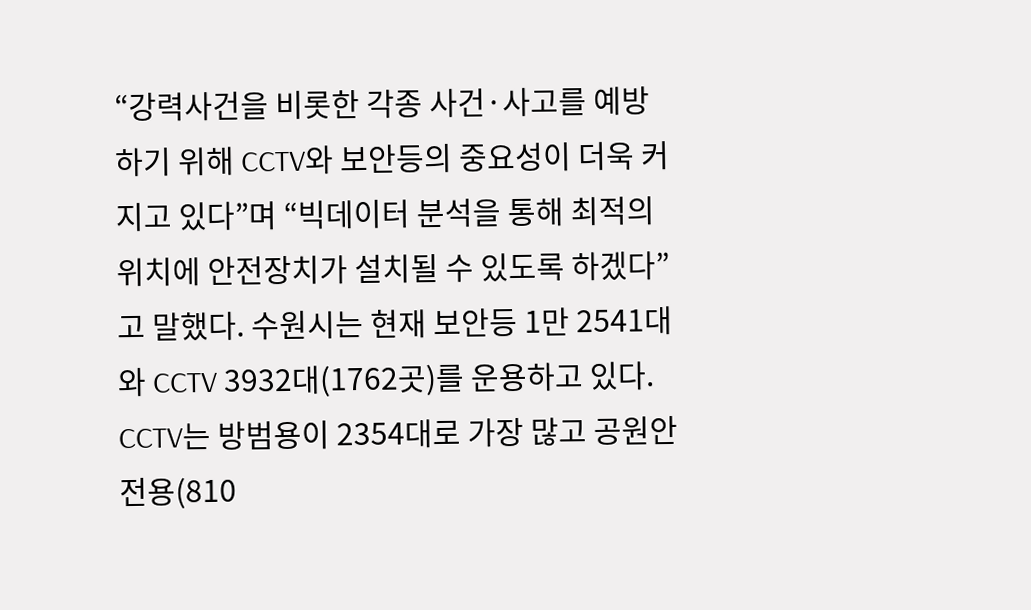“강력사건을 비롯한 각종 사건·사고를 예방하기 위해 CCTV와 보안등의 중요성이 더욱 커지고 있다”며 “빅데이터 분석을 통해 최적의 위치에 안전장치가 설치될 수 있도록 하겠다”고 말했다. 수원시는 현재 보안등 1만 2541대와 CCTV 3932대(1762곳)를 운용하고 있다. CCTV는 방범용이 2354대로 가장 많고 공원안전용(810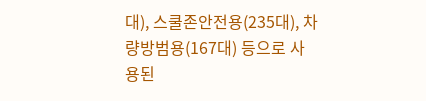대), 스쿨존안전용(235대), 차량방범용(167대) 등으로 사용된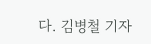다. 김병철 기자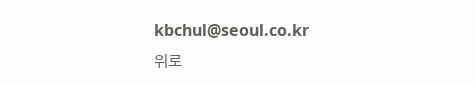kbchul@seoul.co.kr
위로